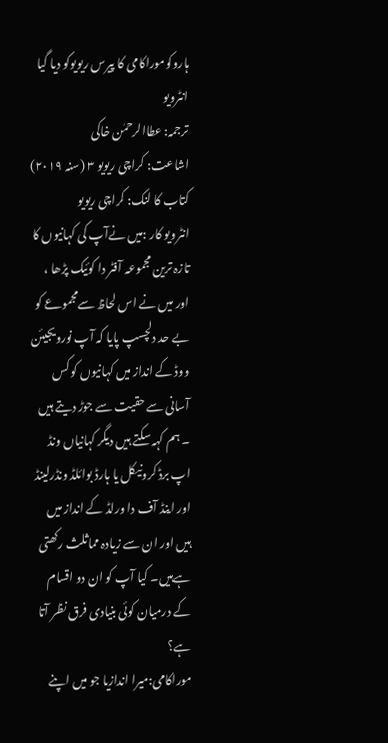ہاروکوموراکامی کا پیرس ریویوکو دیا گیا انٹرویو
ترجمہ: عطاالرحمٰن خاکی
اشاعت: کراچی ریویو ۳ (سنہ ۲۰۱۹)
کتاب کا لنک: کراچی ریویو
انٹرویو کار :میں نےآپ کی کہانیوں کا تازہ ترین مجموعہ آفٹر دا کوئیک پڑھا ، اور میں نے اس لحاظ سےمجموعے کو بے حد دلچسپ پایا کہ آپ نورویجیئن ووڈ کے انداز میں کہانیوں کو کس آسانی سے حقیت سے جوڑ دیتے ہیں ۔ ہم کہہ سکتے ہیں دیگر کہانیاں ونڈ اپ برڈ کرونیکل یا ہارڈ بوائلڈ ونڈرلینڈ اور اینڈ آف دا ورلڈ کے انداز میں ہیں اور ان سے زیادہ مماثلث رکھتی ہےہیں۔ کیا آپ کو ان دو اقسام کے درمیان کوئی بنیادی فرق نظر آتا ہے؟
موراکامی:میرا اندازیا جو میں اپنے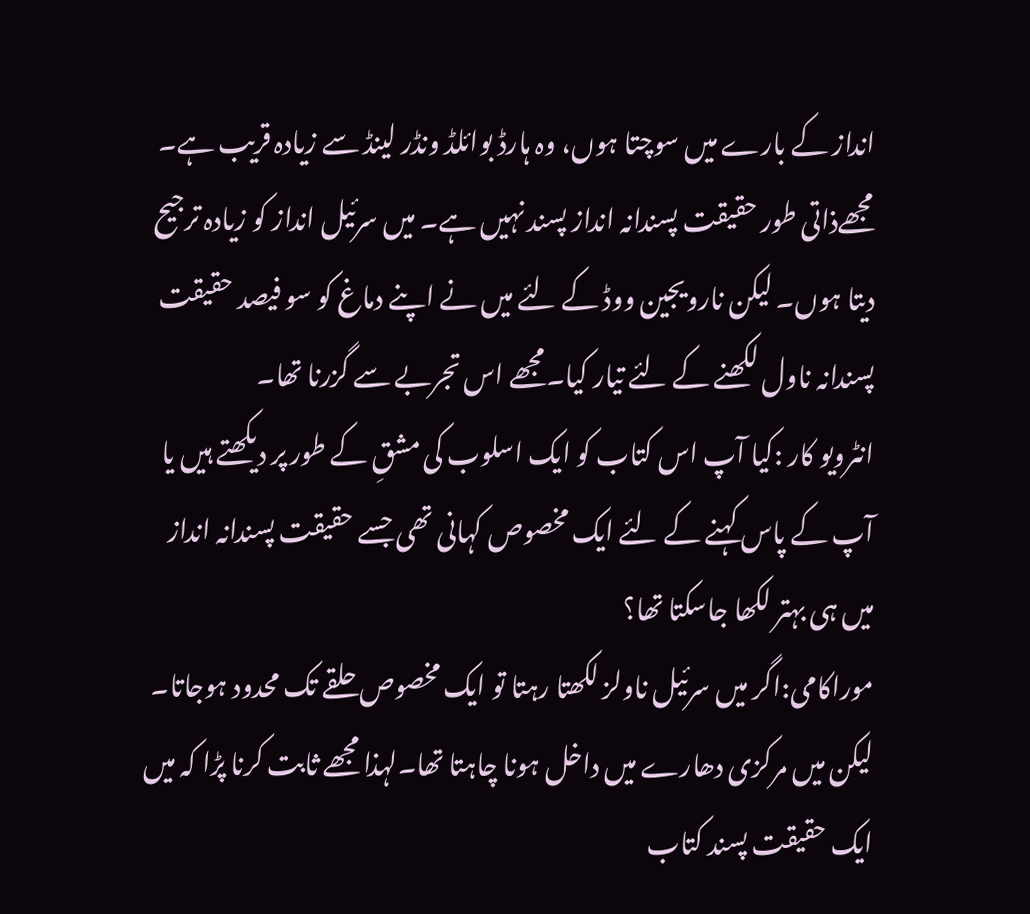انداز کے بارے میں سوچتا ہوں، وہ ہارڈ بوائلڈ ونڈر لینڈ سے زیادہ قریب ہے۔ مجھےذاتی طور حقیقت پسندانہ انداز پسند نہیں ہے۔ میں سرئیل انداز کو زیادہ ترجیح دیتا ہوں۔ لیکن نارویجین ووڈ کے لئے میں نے اپنے دماغ کو سو فیصد حقیقت پسندانہ ناول لکھنے کے لئے تیار کیا۔مجھے اس تجربے سے گزرنا تھا۔
انٹرویو کار :کیا آپ اس کتاب کو ایک اسلوب کی مشقِ کے طور پر دیکھتے ہیں یا آپ کے پاس کہنے کے لئے ایک مخصوص کہانی تھی جسے حقیقت پسندانہ انداز میں ہی بہتر لکھا جاسکتا تھا؟
موراکامی:اگر میں سرئیل ناولز لکھتا رہتا تو ایک مخصوص حلقے تک محدود ہوجاتا۔ لیکن میں مرکزی دھارے میں داخل ہونا چاہتا تھا۔لہذا مجھے ثابت کرنا پڑا کہ میں ایک حقیقت پسند کتاب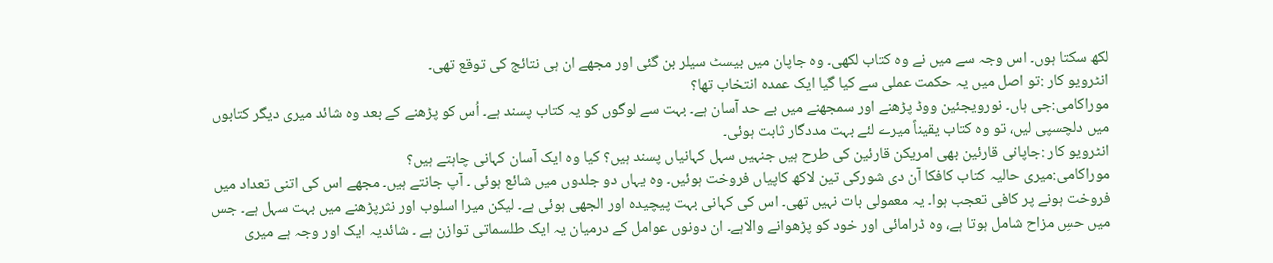لکھ سکتا ہوں۔ اس وجہ سے میں نے وہ کتاب لکھی۔ وہ جاپان میں بیسٹ سیلر بن گئی اور مجھے ان ہی نتائج کی توقع تھی۔
انٹرویو کار :تو اصل میں یہ حکمت عملی سے کیا گیا ایک عمدہ انتخاب تھا؟
موراکامی:جی ہاں۔ نورویجئین ووڈ پڑھنے اور سمجھنے میں بے حد آسان ہے۔ بہت سے لوگوں کو یہ کتاب پسند ہے۔ اُس کو پڑھنے کے بعد وہ شائد میری دیگر کتابوں میں دلچسپی لیں، تو وہ کتاب یقیناً میرے لئے بہت مددگار ثابت ہوئی۔
انٹرویو کار :جاپانی قارئین بھی امریکن قارئین کی طرح ہیں جنہیں سہل کہانیاں پسند ہیں؟ کیا وہ ایک آسان کہانی چاہتے ہیں؟
موراکامی:میری حالیہ کتاب کافکا آن دی شورکی تین لاکھ کاپیاں فروخت ہوئیں۔ وہ یہاں دو جلدوں میں شائع ہوئی ۔ آپ جانتے ہیں۔ مجھے اس کی اتنی تعداد میں فروخت ہونے پر کافی تعجب ہوا۔ یہ معمولی بات نہیں تھی۔ اس کی کہانی بہت پیچیدہ اور الجھی ہوئی ہے۔ لیکن میرا اسلوب اور نثرپڑھنے میں بہت سہل ہے۔ جس میں حسِ مزاح شامل ہوتا ہے، وہ ڈرامائی اور خود کو پڑھوانے والاہے۔ ان دونوں عوامل کے درمیان یہ ایک طلسماتی توازن ہے ۔ شائدیہ ایک اور وجہ ہے میری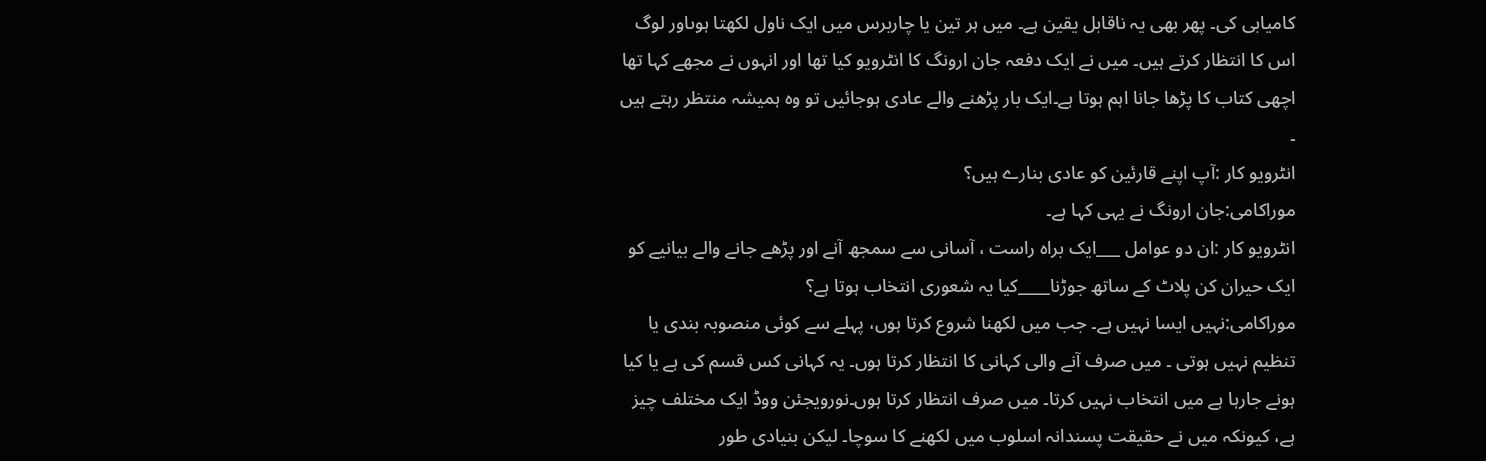کامیابی کی۔ پھر بھی یہ ناقابل یقین ہے۔ میں ہر تین یا چاربرس میں ایک ناول لکھتا ہوںاور لوگ اس کا انتظار کرتے ہیں۔ میں نے ایک دفعہ جان ارونگ کا انٹرویو کیا تھا اور انہوں نے مجھے کہا تھا اچھی کتاب کا پڑھا جانا اہم ہوتا ہے۔ایک بار پڑھنے والے عادی ہوجائیں تو وہ ہمیشہ منتظر رہتے ہیں ۔
انٹرویو کار :آپ اپنے قارئین کو عادی بنارے ہیں؟
موراکامی:جان ارونگ نے یہی کہا ہے۔
انٹرویو کار :ان دو عوامل ___ایک براہ راست ، آسانی سے سمجھ آنے اور پڑھے جانے والے بیانیے کو ایک حیران کن پلاٹ کے ساتھ جوڑنا____کیا یہ شعوری انتخاب ہوتا ہے؟
موراکامی:نہیں ایسا نہیں ہے۔ جب میں لکھنا شروع کرتا ہوں، پہلے سے کوئی منصوبہ بندی یا تنظیم نہیں ہوتی ۔ میں صرف آنے والی کہانی کا انتظار کرتا ہوں۔ یہ کہانی کس قسم کی ہے یا کیا ہونے جارہا ہے میں انتخاب نہیں کرتا۔ میں صرف انتظار کرتا ہوں۔نورویجئن ووڈ ایک مختلف چیز ہے، کیونکہ میں نے حقیقت پسندانہ اسلوب میں لکھنے کا سوچا۔ لیکن بنیادی طور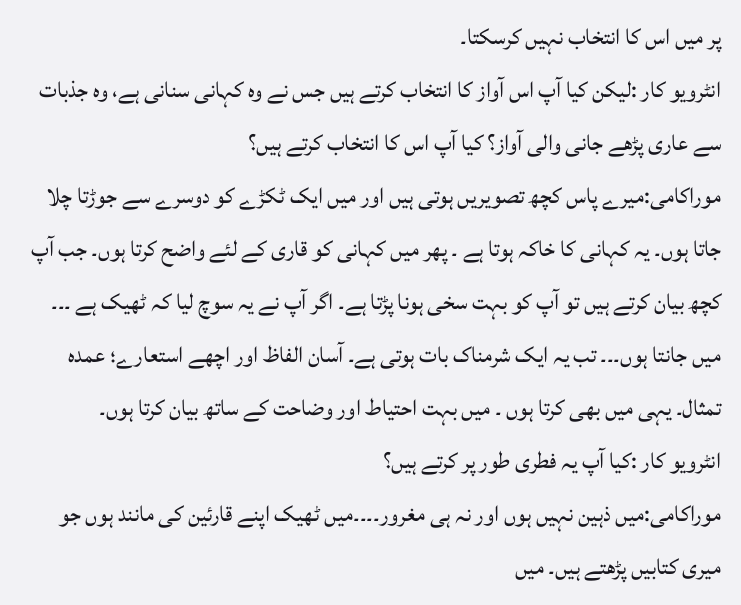پر میں اس کا انتخاب نہیں کرسکتا۔
انٹرویو کار :لیکن کیا آپ اس آواز کا انتخاب کرتے ہیں جس نے وہ کہانی سنانی ہے، وہ جذبات سے عاری پڑھے جانی والی آواز؟ کیا آپ اس کا انتخاب کرتے ہیں؟
موراکامی:میرے پاس کچھ تصویریں ہوتی ہیں اور میں ایک ٹکڑے کو دوسرے سے جوڑتا چلا جاتا ہوں۔ یہ کہانی کا خاکہ ہوتا ہے ۔ پھر میں کہانی کو قاری کے لئے واضح کرتا ہوں۔ جب آپ کچھ بیان کرتے ہیں تو آپ کو بہت سخی ہونا پڑتا ہے۔ اگر آپ نے یہ سوچ لیا کہ ٹھیک ہے ۔۔۔ میں جانتا ہوں۔۔۔ تب یہ ایک شرمناک بات ہوتی ہے۔ آسان الفاظ اور اچھے استعارے؛ عمدہ تمثال۔ یہی میں بھی کرتا ہوں ۔ میں بہت احتیاط اور وضاحت کے ساتھ بیان کرتا ہوں۔
انٹرویو کار :کیا آپ یہ فطری طور پر کرتے ہیں؟
موراکامی:میں ذہین نہیں ہوں اور نہ ہی مغرور۔۔۔۔میں ٹھیک اپنے قارئین کی مانند ہوں جو میری کتابیں پڑھتے ہیں۔ میں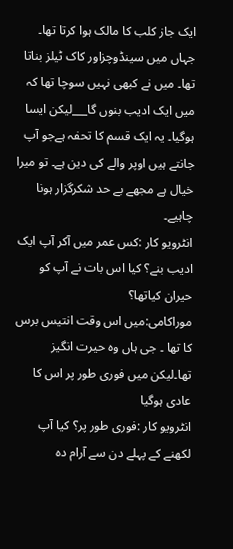ایک جاز کلب کا مالک ہوا کرتا تھا۔ جہاں میں سینڈوچزاور کاک ٹیلز بناتا تھا۔ میں نے کبھی نہیں سوچا تھا کہ میں ایک ادیب بنوں گا___لیکن ایسا ہوگیا۔ یہ ایک قسم کا تحفہ ہےجو آپ جانتے ہیں اوپر والے کی دین ہے۔ تو میرا خیال ہے مجھے بے حد شکرگزار ہونا چاہیے۔
انٹرویو کار :کس عمر میں آکر آپ ایک ادیب بنے؟ کیا اس بات نے آپ کو حیران کیاتھا؟
موراکامی:میں اس وقت انتیس برس کا تھا ۔ جی ہاں وہ حیرت انگیز تھا۔لیکن میں فوری طور پر اس کا عادی ہوگیا
انٹرویو کار :فوری طور پر؟ کیا آپ لکھنے کے پہلے دن سے آرام دہ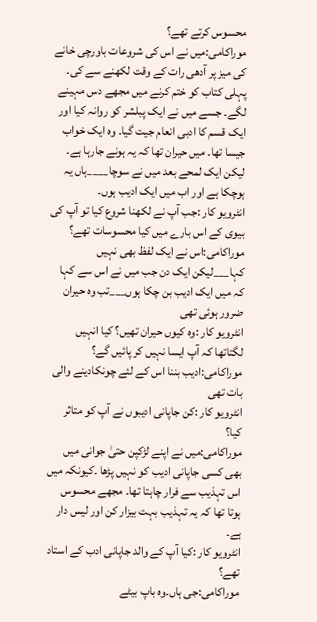محسوس کرتے تھے؟
موراکامی:میں نے اس کی شروعات باورچی خانے کی میز پر آدھی رات کے وقت لکھنے سے کی۔ پہلی کتاب کو ختم کرنے میں مجھے دس مہینے لگے۔ جسے میں نے ایک پبلشر کو روانہ کیا اور ایک قسم کا ادبی انعام جیت گیا۔ وہ ایک خواب جیسا تھا۔ میں حیران تھا کہ یہ ہونے جارہا ہے۔ لیکن ایک لمحے بعد میں نے سوچا____ہاں یہ ہوچکا ہے اور اب میں ایک ادیب ہوں۔
انٹرویو کار :جب آپ نے لکھنا شروع کیا تو آپ کی بیوی کے اس بارے میں کیا محسوسات تھے؟
موراکامی:اس نے ایک لفظ بھی نہیں کہا___لیکن ایک دن جب میں نے اس سے کہا کہ میں ایک ادیب بن چکا ہوں___تب وہ حیران ضرور ہوئی تھی
انٹرویو کار :وہ کیوں حیران تھیں؟ کیا انہیں لگتاتھا کہ آپ ایسا نہیں کر پائیں گے؟
موراکامی:ادیب بننا اس کے لئے چونکادینے والی بات تھی
انٹرویو کار :کن جاپانی ادیبوں نے آپ کو متاثر کیا؟
موراکامی:میں نے اپنے لڑکپن حتیٰ جوانی میں بھی کسی جاپانی ادیب کو نہیں پڑھا ۔کیونکہ میں اس تہذیب سے فرار چاہتا تھا۔ مجھے محسوس ہوتا تھا کہ یہ تہذیب بہت بیزار کن اور لیس دار ہے۔
انٹرویو کار :کیا آپ کے والد جاپانی ادب کے استاد تھے؟
موراکامی:جی ہاں۔وہ باپ بیٹے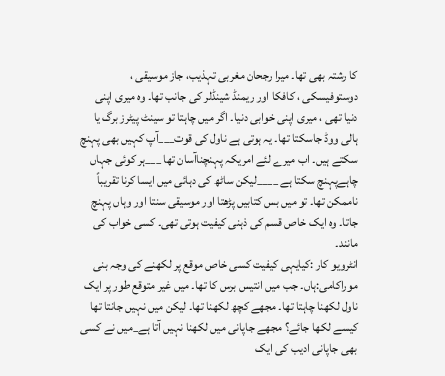کا رشتہ بھی تھا۔ میرا رجحان مغربی تہذیب، جاز موسیقی ، دوستوفیسکی ، کافکا اور ریمنڈ شینڈلر کی جانب تھا۔ وہ میری اپنی دنیا تھی ، میری اپنی خوابی دنیا۔ اگر میں چاہتا تو سینٹ پیٹرز برگ یا ہالی ووڈ جاسکتا تھا۔ یہ ہوتی ہے ناول کی قوت___آپ کہیں بھی پہنچ سکتے ہیں۔ اب میرے لئے امریکہ پہنچناآسان تھا ___ہر کوئی جہاں چاہےپہنچ سکتا ہے ____لیکن ساٹھ کی دہائی میں ایسا کرنا تقریباً ناممکن تھا۔ تو میں بس کتابیں پڑھتا اور موسیقی سنتا اور وہاں پہنچ جاتا۔ وہ ایک خاص قسم کی ذہنی کیفیت ہوتی تھی۔ کسی خواب کی مانند۔
انٹرویو کار :کیایہی کیفیت کسی خاص موقع پر لکھنے کی وجہ بنی
موراکامی:ہاں۔ جب میں انتیس برس کا تھا۔ میں غیر متوقع طور پر ایک ناول لکھنا چاہتا تھا۔ مجھے کچھ لکھنا تھا۔ لیکن میں نہیں جانتا تھا کیسے لکھا جائے؟ مجھے جاپانی میں لکھنا نہیں آتا ہے_میں نے کسی بھی جاپانی ادیب کی ایک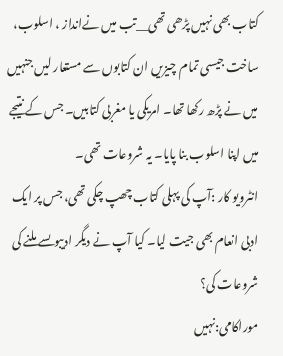کتاب بھی نہیں پڑھی تھی__تب میں نےانداز ، اسلوب، ساخت جیسی تمام چیزیں ان کتابوں سے مستعار لیں جنہیں میں نے پڑھ رکھا تھا۔ امریکی یا مغربی کتابیں۔ جس کے نتیجے میں اپنا اسلوب بنا پایا۔ یہ شروعات تھی۔
انٹرویو کار :آپ کی پہلی کتاب چھپ چکی تھی، جس پر ایک ادبی انعام بھی جیت لیا۔ کیا آپ نے دیگر ادیبوںسے ملنے کی شروعات کی؟
موراکامی:نہیں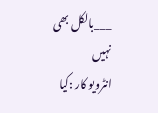___بالکل بھی نہیں
انٹرویو کار :کیا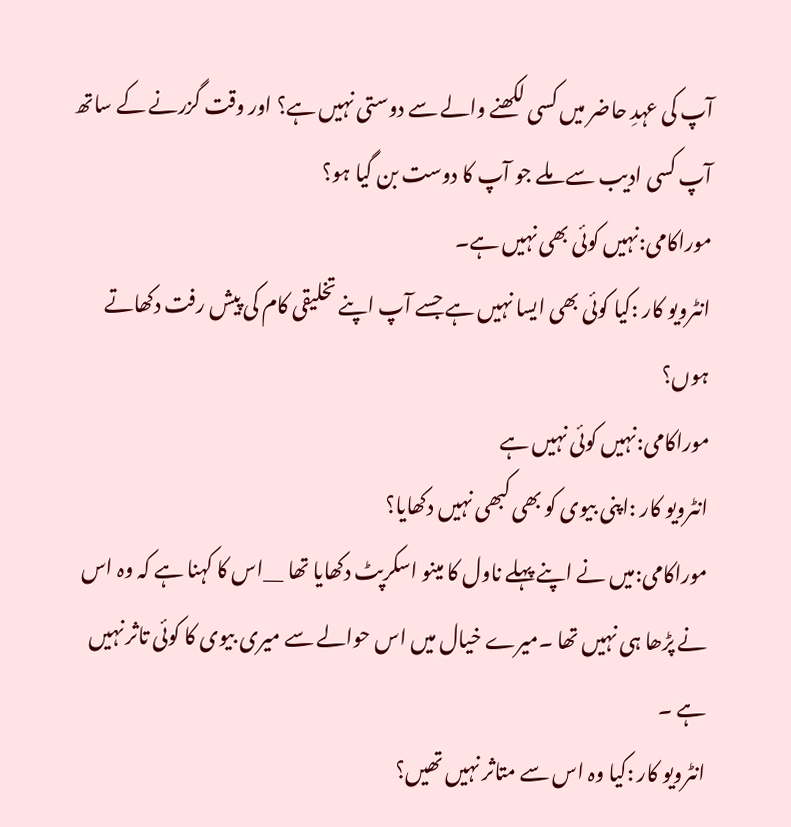آپ کی عہدِ حاضر میں کسی لکھنے والے سے دوستی نہیں ہے؟ اور وقت گزرنے کے ساتھ آپ کسی ادیب سے ملے جو آپ کا دوست بن گیا ہو؟
موراکامی:نہیں کوئی بھی نہیں ہے۔
انٹرویو کار :کیا کوئی بھی ایسا نہیں ہے جسے آپ اپنے تخلیقی کام کی پیش رفت دکھاتے ہوں؟
موراکامی:نہیں کوئی نہیں ہے
انٹرویو کار :اپنی بیوی کو بھی کبھی نہیں دکھایا؟
موراکامی:میں نے اپنے پہلے ناول کا مینو اسکرپٹ دکھایا تھا __اس کا کہنا ہے کہ وہ اس نے پڑھا ہی نہیں تھا ۔میرے خیال میں اس حوالے سے میری بیوی کا کوئی تاثر نہیں ہے ۔
انٹرویو کار :کیا وہ اس سے متاثر نہیں تھیں؟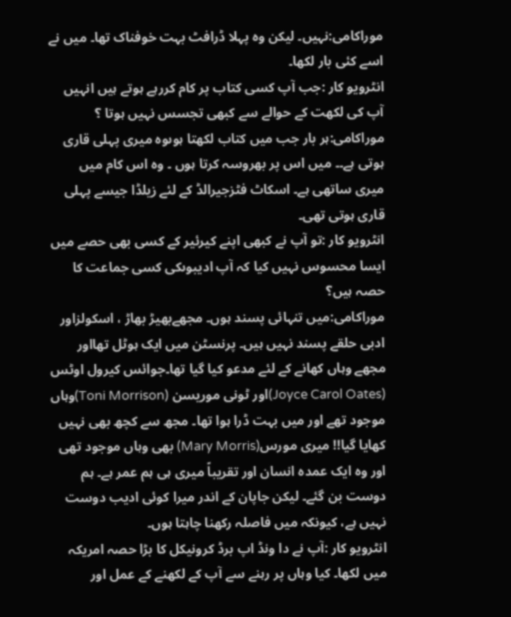موراکامی:نہیں۔ لیکن وہ پہلا ڈرافٹ بہت خوفناک تھا۔ میں نے اسے کئی بار لکھا۔
انٹرویو کار :جب آپ کسی کتاب پر کام کررہے ہوتے ہیں انہیں آپ کی لکھت کے حوالے سے کبھی تجسس نہیں ہوتا ؟
موراکامی:ہر بار جب میں کتاب لکھتا ہوںوہ میری پہلی قاری ہوتی ہے۔۔ میں اس پر بھروسہ کرتا ہوں ۔ وہ اس کام میں میری ساتھی ہے۔ اسکاٹ فٹزجیرالڈ کے لئے زیلڈا جیسے پہلی قاری ہوتی تھی۔
انٹرویو کار :تو آپ نے کبھی اپنے کیرئیر کے کسی بھی حصے میں ایسا محسوس نہیں کیا کہ آپ ادیبوںکی کسی جماعت کا حصہ ہیں؟
موراکامی:میں تنہائی پسند ہوں۔ مجھےبھیڑ بھاڑ ، اسکولزاور ادبی حلقے پسند نہیں ہیں۔ پرنسٹن میں ایک ہوٹل تھااور مجھے وہاں کھانے کے لئے مدعو کیا گیا تھا۔جوائس کیرول اوٹس (Joyce Carol Oates)اور ٹونی موریسن (Toni Morrison)وہاں موجود تھے اور میں بہت ڈرا ہوا تھا۔ مجھ سے کچھ بھی نہیں کھایا گیا!! میری مورس(Mary Morris) بھی وہاں موجود تھی اور وہ ایک عمدہ انسان اور تقریباً میری ہی ہم عمر ہے۔ ہم دوست بن گئے۔ لیکن جاپان کے اندر میرا کوئی ادیب دوست نہیں ہے، کیونکہ میں فاصلہ رکھنا چاہتا ہوں۔
انٹرویو کار :آپ نے دا ونڈ اپ برڈ کرونیکل کا بڑا حصہ امریکہ میں لکھا۔ کیا وہاں پر رہنے سے آپ کے لکھنے کے عمل اور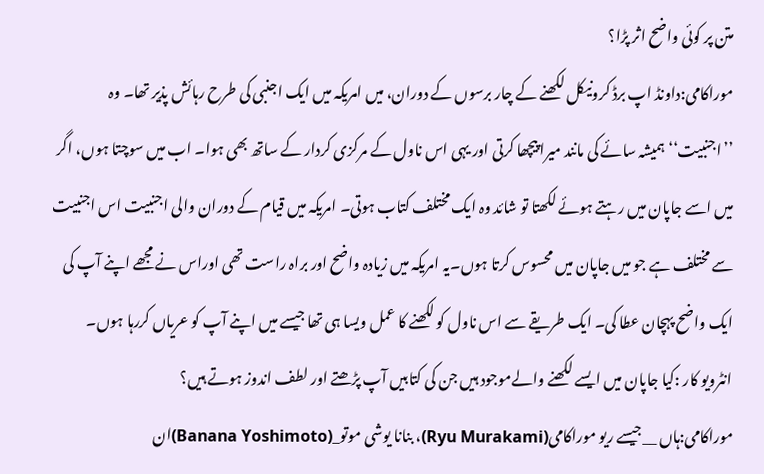متن پر کوئی واضح اثر پڑا؟
موراکامی:داونڈ اپ برڈ کرونیکل لکھنے کے چار برسوں کے دوران، میں امریکہ میں ایک اجنبی کی طرح رہائش پذیر تھا۔ وہ ’’اجنبیت‘‘ ہمیشہ سائے کی مانند میرا پیچھا کرتی اور یہی اس ناول کے مرکزی کردار کے ساتھ بھی ہوا۔ اب میں سوچتا ہوں، اگر میں اسے جاپان میں رہتے ہوئے لکھتا تو شائد وہ ایک مختلف کتاب ہوتی۔ امریکہ میں قیام کے دوران والی اجنبیت اس اجنبیت سے مختلف ہے جو میں جاپان میں محسوس کرتا ہوں۔یہ امریکہ میں زیادہ واضح اور براہ راست تھی اوراس نے مجھے اپنے آپ کی ایک واضح پہچان عطا کی۔ ایک طریقے سے اس ناول کو لکھنے کا عمل ویسا ہی تھا جیسے میں اپنے آپ کو عریاں کررہا ہوں۔
انٹرویو کار :کیا جاپان میں ایسے لکھنے والےموجود ہیں جن کی کتابیں آپ پڑھتے اور لطف اندوز ہوتے ہیں؟
موراکامی:ہاں __جیسے ریو موراکامی(Ryu Murakami)، بنانا یوشی موتو_(Banana Yoshimoto)ان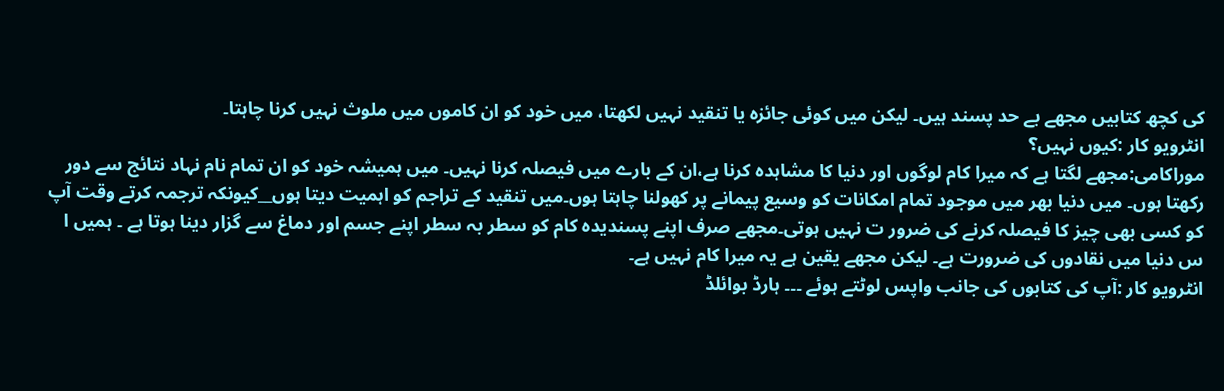کی کچھ کتابیں مجھے بے حد پسند ہیں۔ لیکن میں کوئی جائزہ یا تنقید نہیں لکھتا، میں خود کو ان کاموں میں ملوث نہیں کرنا چاہتا۔
انٹرویو کار :کیوں نہیں؟
موراکامی:مجھے لگتا ہے کہ میرا کام لوگوں اور دنیا کا مشاہدہ کرنا ہے،ان کے بارے میں فیصلہ کرنا نہیں۔ میں ہمیشہ خود کو ان تمام نام نہاد نتائج سے دور رکھتا ہوں۔ میں دنیا بھر میں موجود تمام امکانات کو وسیع پیمانے پر کھولنا چاہتا ہوں۔میں تنقید کے تراجم کو اہمیت دیتا ہوں__کیونکہ ترجمہ کرتے وقت آپ کو کسی بھی چیز کا فیصلہ کرنے کی ضرور ت نہیں ہوتی۔مجھے صرف اپنے پسندیدہ کام کو سطر بہ سطر اپنے جسم اور دماغ سے گزار دینا ہوتا ہے ۔ ہمیں ا س دنیا میں نقادوں کی ضرورت ہے۔ لیکن مجھے یقین ہے یہ میرا کام نہیں ہے۔
انٹرویو کار :آپ کی کتابوں کی جانب واپس لوٹتے ہوئے ۔۔۔ ہارڈ بوائلڈ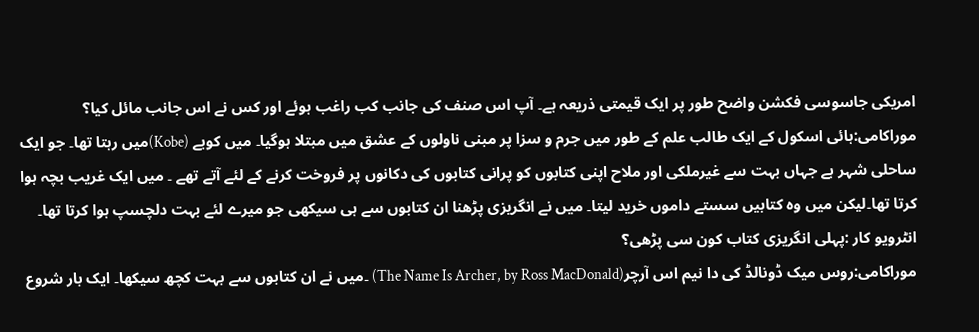امریکی جاسوسی فکشن واضح طور پر ایک قیمتی ذریعہ ہے۔ آپ اس صنف کی جانب کب راغب ہوئے اور کس نے اس جانب مائل کیا؟
موراکامی:ہائی اسکول کے ایک طالب علم کے طور میں جرم و سزا پر مبنی ناولوں کے عشق میں مبتلا ہوگیا۔ میں کوبے (Kobe)میں رہتا تھا۔ جو ایک ساحلی شہر ہے جہاں بہت سے غیرملکی اور ملاح اپنی کتابوں کو پرانی کتابوں کی دکانوں پر فروخت کرنے کے لئے آتے تھے ۔ میں ایک غریب بچہ ہوا کرتا تھا۔لیکن میں وہ کتابیں سستے داموں خرید لیتا۔ میں نے انگریزی پڑھنا ان کتابوں سے ہی سیکھی جو میرے لئے بہت دلچسپ ہوا کرتا تھا۔
انٹرویو کار :پہلی انگریزی کتاب کون سی پڑھی؟
موراکامی:روس میک ڈونالڈ کی دا نیم اس آرچر(The Name Is Archer, by Ross MacDonald) ۔میں نے ان کتابوں سے بہت کچھ سیکھا۔ ایک بار شروع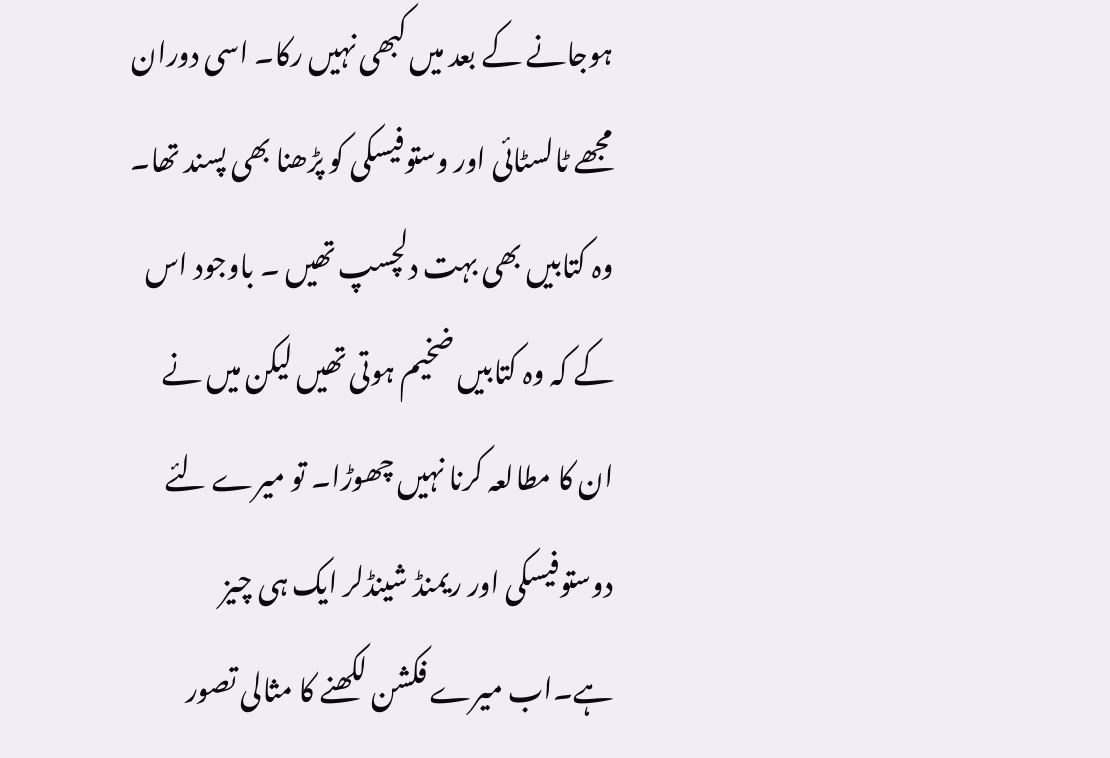ہوجانے کے بعد میں کبھی نہیں رکا۔ اسی دوران مجھے ٹالسٹائی اور وستوفیسکی کو پڑھنا بھی پسند تھا۔ وہ کتابیں بھی بہت دلچسپ تھیں ۔ باوجود اس کے کہ وہ کتابیں ضخیم ہوتی تھیں لیکن میں نے ان کا مطالعہ کرنا نہیں چھوڑا۔ تو میرے لئے دوستوفیسکی اور ریمنڈ شینڈلر ایک ہی چیز ہے۔اب میرے فکشن لکھنے کا مثالی تصور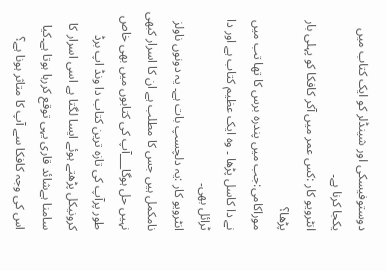دوستوفیسکی اور شینڈلر کو ایک کتاب میں یکجا کرنا ہے۔
انٹرویو کار :کس عمر میں آکر کافکا کو پہلی بار پڑھا؟
موراکامی:جب میں پندرہ برس کا تھا تب میں نے دا کاسل پڑھا ۔ وہ ایک عظیم کتاب ہے اور دا ٹرائل بھی۔
انٹرویو کار :یہ دلچسپ بات ہے۔ یہ دونوں ناولز نامکمل ہیں جس کا مطلب ہے ان کا اسرار کبھی نہیں حل ہوگا___آپ کی کتابوں میں بھی خاص طور پرآپ کی تازہ ترین کتاب دا ونڈ اپ برڈ کرونیکل پڑھتے ہوئے ایسا لگتا ہے اسی اسرار کا سامنا ہےشائد قاری یہی توقع کررہا ہوتا ہے۔کیا اس کی وجہ کافکا سے آپ کا متاثر ہونا ہے؟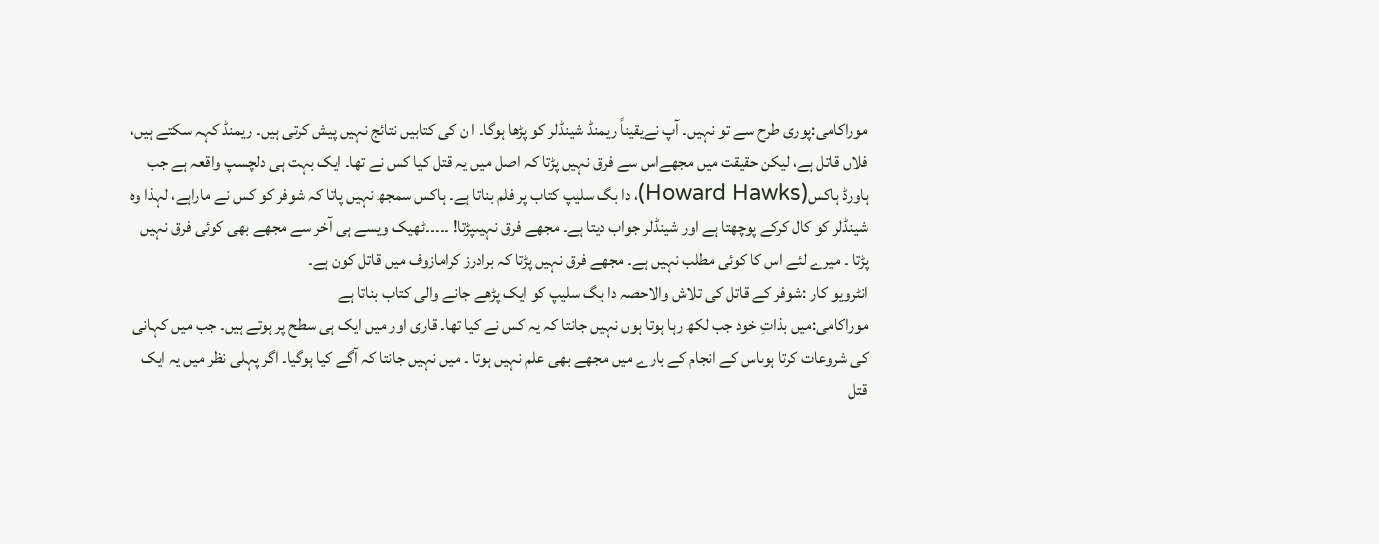موراکامی:پوری طرح سے تو نہیں۔ آپ نےیقیناً ریمنڈ شینڈلر کو پڑھا ہوگا۔ ا ن کی کتابیں نتائج نہیں پیش کرتی ہیں۔ ریمنڈ کہہ سکتے ہیں، فلاں قاتل ہے، لیکن حقیقت میں مجھےاس سے فرق نہیں پڑتا کہ اصل میں یہ قتل کیا کس نے تھا۔ ایک بہت ہی دلچسپ واقعہ ہے جب ہاورڈ ہاکس(Howard Hawks)، دا بگ سلیپ کتاب پر فلم بناتا ہے۔ ہاکس سمجھ نہیں پاتا کہ شوفر کو کس نے ماراہے، لہذا وہ شینڈلر کو کال کرکے پوچھتا ہے اور شینڈلر جواب دیتا ہے۔ مجھے فرق نہیںپڑتا! ۔۔۔۔۔ٹھیک ویسے ہی آخر سے مجھے بھی کوئی فرق نہیں پڑتا ۔ میرے لئے اس کا کوئی مطلب نہیں ہے۔ مجھے فرق نہیں پڑتا کہ برادرز کرامازوف میں قاتل کون ہے۔
انٹرویو کار :شوفر کے قاتل کی تلاش والاحصہ دا بگ سلیپ کو ایک پڑھے جانے والی کتاب بناتا ہے
موراکامی:میں بذاتِ خود جب لکھ رہا ہوتا ہوں نہیں جانتا کہ یہ کس نے کیا تھا۔ قاری اور میں ایک ہی سطح پر ہوتے ہیں۔ جب میں کہانی کی شروعات کرتا ہوںاس کے انجام کے بارے میں مجھے بھی علم نہیں ہوتا ۔ میں نہیں جانتا کہ آگے کیا ہوگیا۔ اگر پہلی نظر میں یہ ایک قتل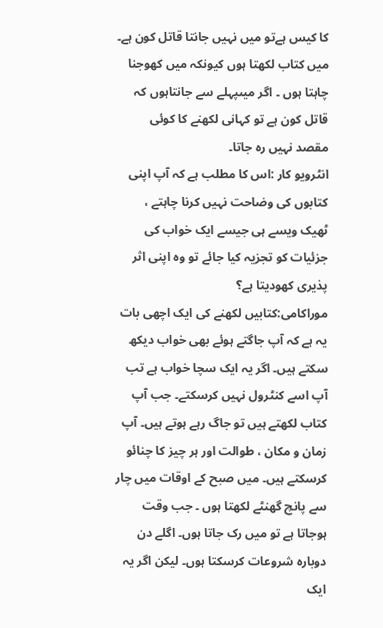کا کیس ہےتو میں نہیں جانتا قاتل کون ہے۔ میں کتاب لکھتا ہوں کیونکہ میں کھوجنا چاہتا ہوں ۔ اگر میںپہلے سے جانتاہوں کہ قاتل کون ہے تو کہانی لکھنے کا کوئی مقصد نہیں رہ جاتا۔
انٹرویو کار :اس کا مطلب ہے کہ آپ اپنی کتابوں کی وضاحت نہیں کرنا چاہتے ، ٹھیک ویسے ہی جیسے ایک خواب کی جزئیات کو تجزیہ کیا جائے تو وہ اپنی اثر پذیری کھودیتا ہے؟
موراکامی:کتابیں لکھنے کی ایک اچھی بات یہ ہے کہ آپ جاگتے ہوئے بھی خواب دیکھ سکتے ہیں۔ اگر یہ ایک سچا خواب ہے تب آپ اسے کنٹرول نہیں کرسکتے۔ جب آپ کتاب لکھتے ہیں تو جاگ رہے ہوتے ہیں۔ آپ زمان و مکان ، طوالت اور ہر چیز کا چنائو کرسکتے ہیں۔ میں صبح کے اوقات میں چار سے پانچ گھنٹے لکھتا ہوں ۔ جب وقت ہوجاتا ہے تو میں رک جاتا ہوں۔ اگلے دن دوبارہ شروعات کرسکتا ہوں۔ لیکن اگر یہ ایک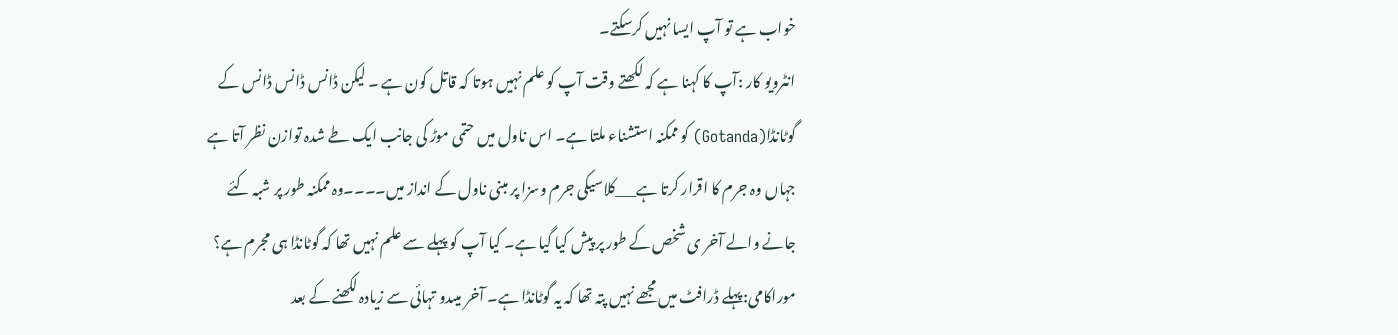خواب ہے تو آپ ایسا نہیں کرسکتے۔
انٹرویو کار :آپ کا کہنا ہے کہ لکھتے وقت آپ کو علم نہیں ہوتا کہ قاتل کون ہے ۔ لیکن ڈانس ڈانس ڈانس کے گوٹانڈا(Gotanda) کو ممکنہ استشناء ملتا ہے۔ اس ناول میں حتمی موڑ کی جانب ایک طے شدہ توازن نظر آتا ہے جہاں وہ جرم کا اقرار کرتا ہے___کلاسیکی جرم وسزا پر مبنی ناول کے انداز میں۔۔۔۔وہ ممکنہ طور پر شبہ کئے جانے والے آخر ی شخص کے طور پر پیش کیا گیا ہے۔ کیا آپ کو پہلے سے علم نہیں تھا کہ گوٹانڈا ہی مجرم ہے؟
موراکامی:پہلے ڈرافٹ میں مجھے نہیں پتہ تھا کہ یہ گوٹانڈا ہے۔ آخر میںدو تہائی سے زیادہ لکھنے کے بعد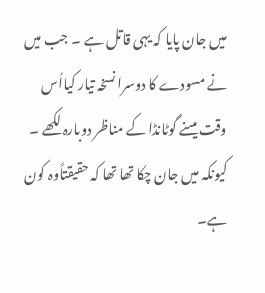میں جان پایا کہ یہی قاتل ہے ۔ جب میں نے مسودے کا دوسرا نسخہ تیار کیااُس وقت میںنے گوٹانڈا کے مناظر دوبارہ لکھے ۔ کیونکہ میں جان چکا تھا تھا کہ حقیقتاًوہ کون ہے۔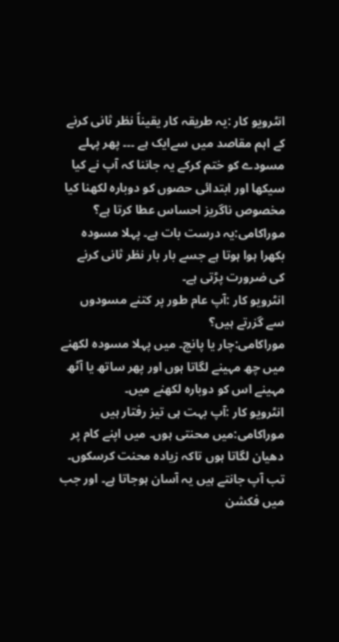انٹرویو کار :یہ طریقہ کار یقیناً نظر ثانی کرنے کے اہم مقاصد میں سےایک ہے ۔۔۔ پھر پہلے مسودے کو ختم کرکے یہ جاننا کہ آپ نے کیا سیکھا اور ابتدائی حصوں کو دوبارہ لکھنا کیا مخصوص ناگریز احساس عطا کرتا ہے؟
موراکامی:یہ درست بات ہے۔ پہلا مسودہ بکھرا ہوا ہوتا ہے جسے بار بار نظر ثانی کرنے کی ضرورت پڑتی ہے۔
انٹرویو کار :آپ عام طور پر کتنے مسودوں سے گزرتے ہیں؟
موراکامی:چار یا پانچ۔ میں پہلا مسودہ لکھنے میں چھ مہینے لگاتا ہوں اور پھر ساتھ یا آٹھ مہینے اس کو دوبارہ لکھنے میں۔
انٹرویو کار :آپ بہت ہی تیز رفتار ہیں
موراکامی:میں محنتی ہوں۔ میں اپنے کام پر دھیان لگاتا ہوں تاکہ زیادہ محنت کرسکوں۔ تب آپ جانتے ہیں یہ آسان ہوجاتا ہے۔ اور جب میں فکشن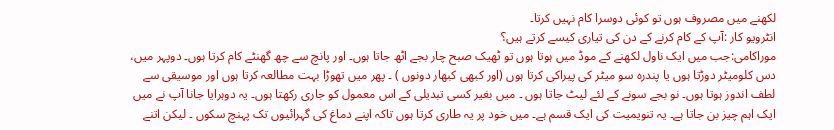لکھنے میں مصروف ہوں تو کوئی دوسرا کام نہیں کرتا۔
انٹرویو کار :آپ کے کام کرنے کے دن کی تیاری کیسے کرتے ہیں؟
موراکامی:جب میں ایک ناول لکھنے کے موڈ میں ہوتا ہوں تو ٹھیک صبح چار بجے اٹھ جاتا ہوں۔ اور پانچ سے چھ گھنٹے کام کرتا ہوں۔ دوپہر میں، دس کلومیٹر دوڑتا ہوں یا پندرہ سو میٹر کی پیراکی کرتا ہوں (اور کبھی کبھار دونوں ) ۔ پھر میں تھوڑا بہت مطالعہ کرتا ہوں اور موسیقی سے لطف اندوز ہوتا ہوں۔ نو بجے سونے کے لئے لیٹ جاتا ہوں ۔ میں بغیر کسی تبدیلی کے اس معمول کو جاری رکھتا ہوں۔ یہ دوہرایا جانا آپ نے میں ایک اہم چیز بن جاتا ہے۔ یہ تنویمیت کی ایک قسم ہے۔ میں خود پر یہ طاری کرتا ہوں تاکہ اپنے دماغ کی گہرائیوں تک پہنچ سکوں ۔ لیکن اتنے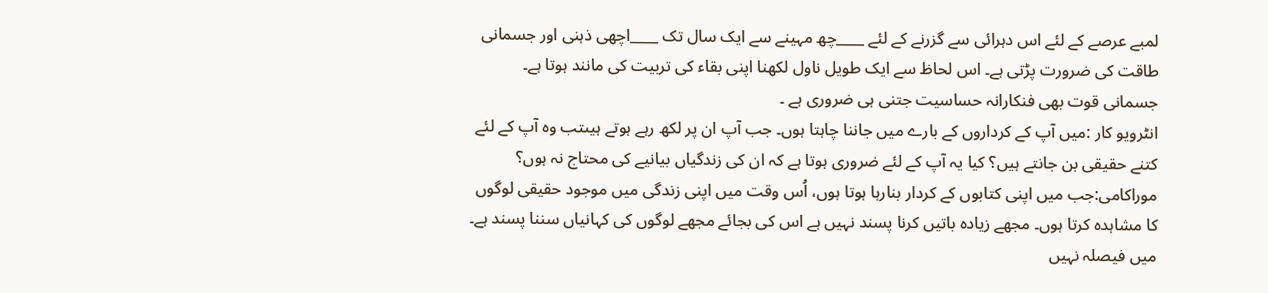لمبے عرصے کے لئے اس دہرائی سے گزرنے کے لئے ____چھ مہینے سے ایک سال تک ____اچھی ذہنی اور جسمانی طاقت کی ضرورت پڑتی ہے۔ اس لحاظ سے ایک طویل ناول لکھنا اپنی بقاء کی تربیت کی مانند ہوتا ہے۔ جسمانی قوت بھی فنکارانہ حساسیت جتنی ہی ضروری ہے ۔
انٹرویو کار :میں آپ کے کرداروں کے بارے میں جاننا چاہتا ہوں۔ جب آپ ان پر لکھ رہے ہوتے ہیںتب وہ آپ کے لئے کتنے حقیقی بن جانتے ہیں؟ کیا یہ آپ کے لئے ضروری ہوتا ہے کہ ان کی زندگیاں بیانیے کی محتاج نہ ہوں؟
موراکامی:جب میں اپنی کتابوں کے کردار بنارہا ہوتا ہوں، اُس وقت میں اپنی زندگی میں موجود حقیقی لوگوں کا مشاہدہ کرتا ہوں۔ مجھے زیادہ باتیں کرنا پسند نہیں ہے اس کی بجائے مجھے لوگوں کی کہانیاں سننا پسند ہے۔ میں فیصلہ نہیں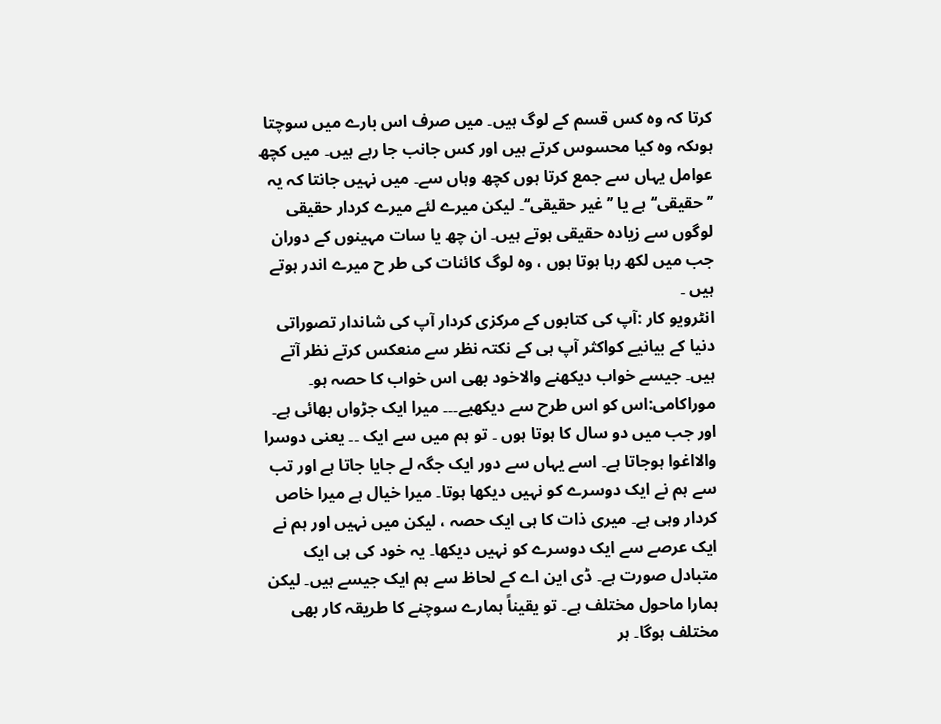کرتا کہ وہ کس قسم کے لوگ ہیں۔ میں صرف اس بارے میں سوچتا ہوںکہ وہ کیا محسوس کرتے ہیں اور کس جانب جا رہے ہیں۔ میں کچھ عوامل یہاں سے جمع کرتا ہوں کچھ وہاں سے۔ میں نہیں جانتا کہ یہ ’’حقیقی‘‘ ہے یا ’’غیر حقیقی‘‘۔ لیکن میرے لئے میرے کردار حقیقی لوگوں سے زیادہ حقیقی ہوتے ہیں۔ ان چھ یا سات مہینوں کے دوران جب میں لکھ رہا ہوتا ہوں ، وہ لوگ کائنات کی طر ح میرے اندر ہوتے ہیں ۔
انٹرویو کار :آپ کی کتابوں کے مرکزی کردار آپ کی شاندار تصوراتی دنیا کے بیانیے کواکثر آپ ہی کے نکتہ نظر سے منعکس کرتے نظر آتے ہیں۔ جیسے خواب دیکھنے والاخود بھی اس خواب کا حصہ ہو۔
موراکامی:اس کو اس طرح سے دیکھیے۔۔۔ میرا ایک جڑواں بھائی ہے۔ اور جب میں دو سال کا ہوتا ہوں ۔ تو ہم میں سے ایک ۔۔ یعنی دوسرا والااغوا ہوجاتا ہے۔ اسے یہاں سے دور ایک جگہ لے جایا جاتا ہے اور تب سے ہم نے ایک دوسرے کو نہیں دیکھا ہوتا۔ میرا خیال ہے میرا خاص کردار وہی ہے۔ میری ذات کا ہی ایک حصہ ، لیکن میں نہیں اور ہم نے ایک عرصے سے ایک دوسرے کو نہیں دیکھا۔ یہ خود کی ہی ایک متبادل صورت ہے۔ ڈی این اے کے لحاظ سے ہم ایک جیسے ہیں۔ لیکن ہمارا ماحول مختلف ہے۔ تو یقیناً ہمارے سوچنے کا طریقہ کار بھی مختلف ہوگا۔ ہر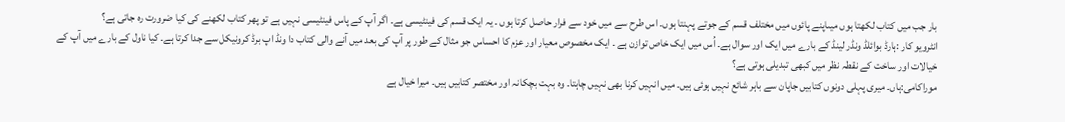بار جب میں کتاب لکھتا ہوں میںاپنے پائوں میں مختلف قسم کے جوتے پہنتا ہوں۔ اس طرح سے میں خود سے فرار حاصل کرتا ہوں ۔ یہ ایک قسم کی فینٹیسی ہے۔ اگر آپ کے پاس فینٹیسی نہیں ہے تو پھر کتاب لکھنے کی کیا ضرورت رہ جاتی ہے؟
انٹرویو کار :ہارڈ بوائلڈ ونڈر لینڈ کے بارے میں ایک اور سوال ہے۔ اُس میں ایک خاص توازن ہے ۔ ایک مخصوص معیار اور عزم کا احساس جو مثال کے طور پر آپ کی بعد میں آنے والی کتاب دا ونڈ اپ برڈ کرونیکل سے جدا کرتا ہے۔ کیا ناول کے بارے میں آپ کے خیالات اور ساخت کے نقطہ نظر میں کبھی تبدیلی ہوتی ہے؟
موراکامی:ہاں۔ میری پہلی دونوں کتابیں جاپان سے باہر شائع نہیں ہوئی ہیں۔ میں انہیں کرنا بھی نہیں چاہتا۔ وہ بہت بچکانہ اور مختصر کتابیں ہیں۔ میرا خیال ہے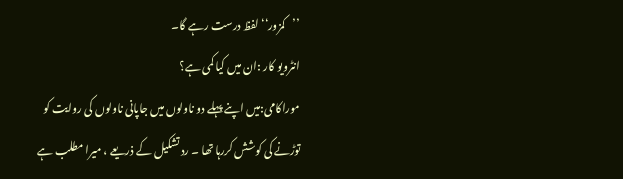’’کمزور‘‘ لفظ درست رہے گا۔
انٹرویو کار :ان میں کیا کمی ہے؟
موراکامی:میں اپنے پہلے دو ناولوں میں جاپانی ناولوں کی روایت کو توڑنے کی کوشش کررہا تھا ۔ رد تشکیل کے ذریعے ، میرا مطلب ہے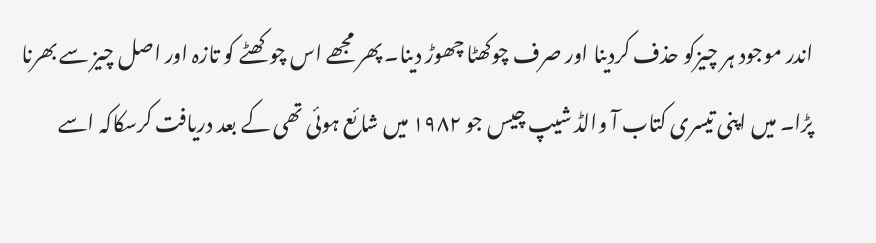اندر موجود ہر چیزکو حذف کردینا اور صرف چوکھٹا چھوڑ دینا۔ پھر مجھے اس چوکھٹے کو تازہ اور اصل چیز سے بھرنا پڑا۔ میں اپنی تیسری کتاب آ والڈ شیپ چیس جو ۱۹۸۲ میں شائع ہوئی تھی کے بعد دریافت کرسکاکہ اسے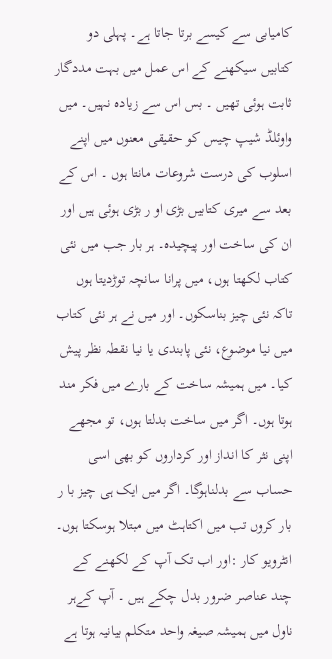کامیابی سے کیسے برتا جاتا ہے۔ پہلی دو کتابیں سیکھنے کے اس عمل میں بہت مددگار ثابت ہوئی تھیں ۔ بس اس سے زیادہ نہیں۔ میں واوئلڈ شیپ چیس کو حقیقی معنوں میں اپنے اسلوب کی درست شروعات مانتا ہوں ۔ اس کے بعد سے میری کتابیں بڑی او ر بڑی ہوئی ہیں اور ان کی ساخت اور پیچیدہ۔ ہر بار جب میں نئی کتاب لکھتا ہوں، میں پرانا سانچہ توڑدیتا ہوں تاکہ نئی چیز بناسکوں۔ اور میں نے ہر نئی کتاب میں نیا موضوع، نئی پابندی یا نیا نقطہ نظر پیش کیا۔ میں ہمیشہ ساخت کے بارے میں فکر مند ہوتا ہوں۔ اگر میں ساخت بدلتا ہوں، تو مجھے اپنی نثر کا انداز اور کرداروں کو بھی اسی حساب سے بدلناہوگا۔ اگر میں ایک ہی چیز با ر بار کروں تب میں اکتاہٹ میں مبتلا ہوسکتا ہوں۔
انٹرویو کار :اور اب تک آپ کے لکھنے کے چند عناصر ضرور بدل چکے ہیں ۔ آپ کےہر ناول میں ہمیشہ صیغہ واحد متکلم بیانیہ ہوتا ہے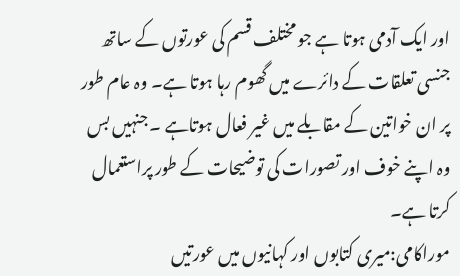اور ایک آدمی ہوتا ہے جو مختلف قسم کی عورتوں کے ساتھ جنسی تعلقات کے دائرے میں گھوم رہا ہوتا ہے۔ وہ عام طور پر ان خواتین کے مقابلے میں غیر فعال ہوتاہے ۔ جنہیں بس وہ اپنے خوف اور تصورات کی توضیحات کے طور پراستعمال کرتا ہے۔
موراکامی:میری کتابوں اور کہانیوں میں عورتیں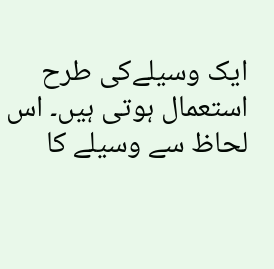ایک وسیلےکی طرح استعمال ہوتی ہیں۔ اس لحاظ سے وسیلے کا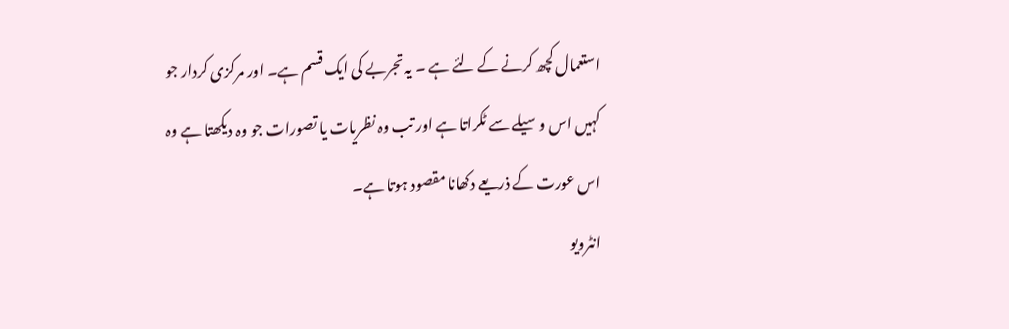استعمال کچھ کرنے کے لئے ہے ۔ یہ تجربے کی ایک قسم ہے۔ اور مرکزی کردار جو کہیں اس وسیلے سے ٹکراتا ہے اور تب وہ نظریات یا تصورات جو وہ دیکھتا ہے وہ اس عورت کے ذریعے دکھانا مقصود ہوتا ہے۔
انٹرویو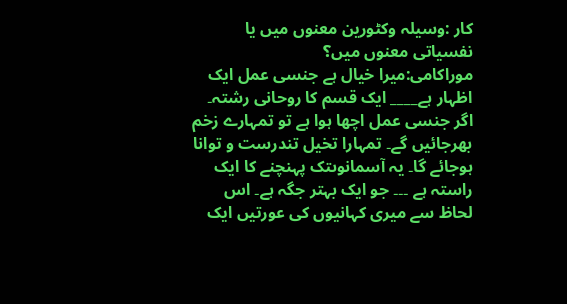کار :وسیلہ وکٹورین معنوں میں یا نفسیاتی معنوں میں؟
موراکامی:میرا خیال ہے جنسی عمل ایک اظہار ہے____ ایک قسم کا روحانی رشتہ۔ اگر جنسی عمل اچھا ہوا ہے تو تمہارے زخم بھرجائیں گے۔ تمہارا تخیل تندرست و توانا ہوجائے گا۔ یہ آسمانوںتک پہنچنے کا ایک راستہ ہے ۔۔۔ جو ایک بہتر جگہ ہے۔ اس لحاظ سے میری کہانیوں کی عورتیں ایک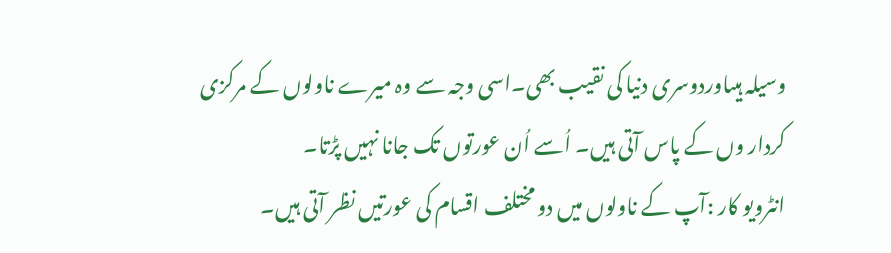وسیلہ ہیںاوردوسری دنیا کی نقیب بھی۔اسی وجہ سے وہ میرے ناولوں کے مرکزی کردار وں کے پاس آتی ہیں۔ اُسے اُن عورتوں تک جانا نہیں پڑتا۔
انٹرویو کار :آپ کے ناولوں میں دو مختلف اقسام کی عورتیں نظر آتی ہیں۔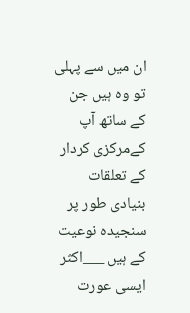ان میں سے پہلی تو وہ ہیں جن کے ساتھ آپ کےمرکزی کردار کے تعلقات بنیادی طور پر سنجیدہ نوعیت کے ہیں ___اکثر ایسی عورت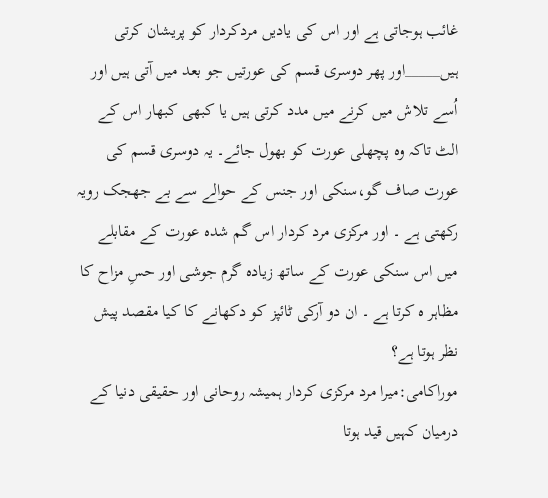غائب ہوجاتی ہے اور اس کی یادیں مردکردار کو پریشان کرتی ہیں_____اور پھر دوسری قسم کی عورتیں جو بعد میں آتی ہیں اور اُسے تلاش میں کرنے میں مدد کرتی ہیں یا کبھی کبھار اس کے الٹ تاکہ وہ پچھلی عورت کو بھول جائے۔ یہ دوسری قسم کی عورت صاف گو،سنکی اور جنس کے حوالے سے بے جھجک رویہ رکھتی ہے ۔ اور مرکزی مرد کردار اس گم شدہ عورت کے مقابلے میں اس سنکی عورت کے ساتھ زیادہ گرم جوشی اور حسِ مزاح کا مظاہر ہ کرتا ہے ۔ ان دو آرکی ٹائپز کو دکھانے کا کیا مقصد پیش نظر ہوتا ہے؟
موراکامی:میرا مرد مرکزی کردار ہمیشہ روحانی اور حقیقی دنیا کے درمیان کہیں قید ہوتا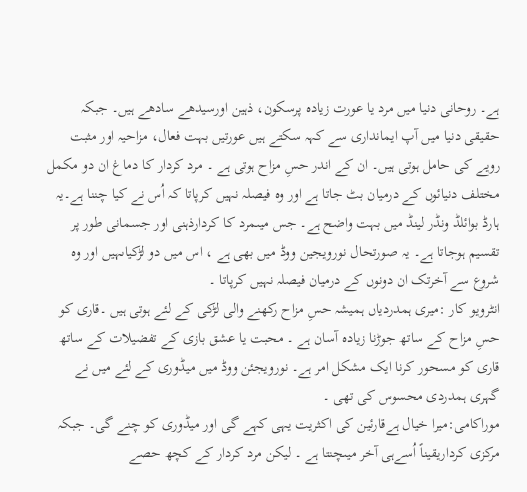ہے۔ روحانی دنیا میں مرد یا عورت زیادہ پرسکون، ذہین اورسیدھے سادھے ہیں۔ جبکہ حقیقی دنیا میں آپ ایمانداری سے کہہ سکتے ہیں عورتیں بہت فعال، مزاحیہ اور مثبت رویے کی حامل ہوتی ہیں۔ ان کے اندر حسِ مزاح ہوتی ہے ۔ مرد کردار کا دماغ ان دو مکمل مختلف دنیائوں کے درمیان بٹ جاتا ہے اور وہ فیصلہ نہیں کرپاتا کہ اُس نے کیا چننا ہے۔یہ ہارڈ بوائلڈ ونڈر لینڈ میں بہت واضح ہے۔ جس میںمرد کا کردارذہنی اور جسمانی طور پر تقسیم ہوجاتا ہے۔ یہ صورتحال نورویجین ووڈ میں بھی ہے ، اس میں دو لڑکیاںہیں اور وہ شروع سے آخرتک ان دونوں کے درمیان فیصلہ نہیں کرپاتا ۔
انٹرویو کار :میری ہمدردیاں ہمیشہ حسِ مزاح رکھنے والی لڑکی کے لئے ہوتی ہیں ۔قاری کو حسِ مزاح کے ساتھ جوڑنا زیادہ آسان ہے ۔ محبت یا عشق بازی کے تفضیلات کے ساتھ قاری کو مسحور کرنا ایک مشکل امر ہے۔ نورویجئن ووڈ میں میڈوری کے لئے میں نے گہری ہمدردی محسوس کی تھی ۔
موراکامی:میرا خیال ہےقارئین کی اکثریت یہی کہے گی اور میڈوری کو چنے گی۔ جبکہ مرکزی کرداریقیناً اُسےہی آخر میںچنتا ہے ۔ لیکن مرد کردار کے کچھ حصے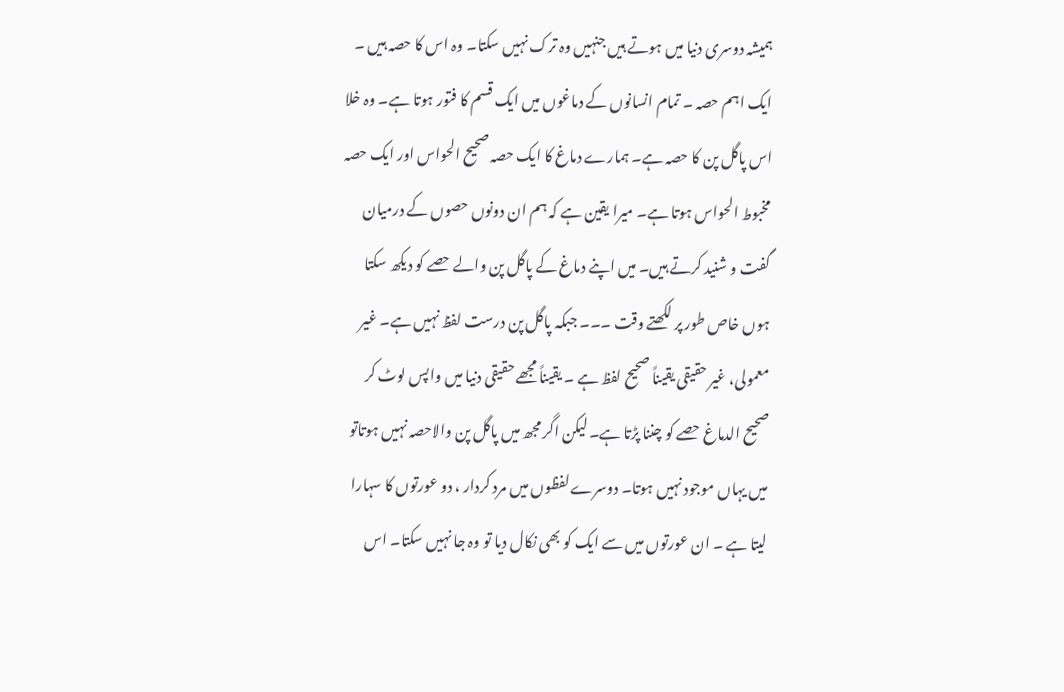ہمیشہ دوسری دنیا میں ہوتے ہیں جنہیں وہ ترک نہیں سکتا۔ وہ اس کا حصہ ہیں ۔ ایک اہم حصہ ۔ تمام انسانوں کے دماغوں میں ایک قسم کا فتور ہوتا ہے۔ وہ خلا اس پاگل پن کا حصہ ہے۔ ہمارے دماغ کا ایک حصہ صحیح الحواس اور ایک حصہ مخبوط الحواس ہوتا ہے۔ میرا یقین ہے کہ ہم ان دونوں حصوں کے درمیان گفت و شنید کرتے ہیں۔ میں اپنے دماغ کے پاگل پن والے حصے کو دیکھ سکتا ہوں خاص طور پر لکھتے وقت ۔۔۔ جبکہ پاگل پن درست لفظ نہیں ہے۔ غیر معمولی، غیر حقیقی یقیناً صحیح لفظ ہے ۔ یقیناً مجھے حقیقی دنیا میں واپس لوٹ کر صحیح الدماغ حصے کو چننا پڑتا ہے۔ لیکن اگر مجھ میں پاگل پن والاحصہ نہیں ہوتاتو میں یہاں موجود نہیں ہوتا۔ دوسرے لفظوں میں مرد کردار ، دو عورتوں کا سہارا لیتا ہے ۔ ان عورتوں میں سے ایک کو بھی نکال دیا تو وہ جا نہیں سکتا۔ اس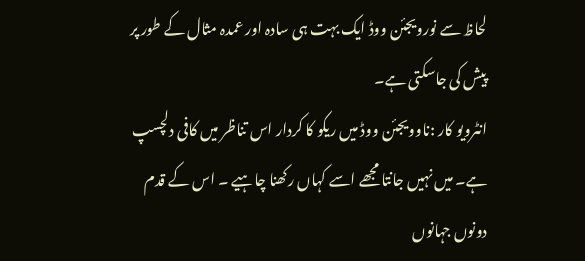لحاظ سے نورویجئن ووڈ ایک بہت ہی سادہ اور عمدہ مثال کے طور پر پیش کی جاسکتی ہے۔
انٹرویو کار :ناوویجئن ووڈ میں ریکو کا کردار اس تناظر میں کافی دلچسپ ہے۔ میں نہیں جانتا مجھے اسے کہاں رکھنا چاہیے ۔ اس کے قدم دونوں جہانوں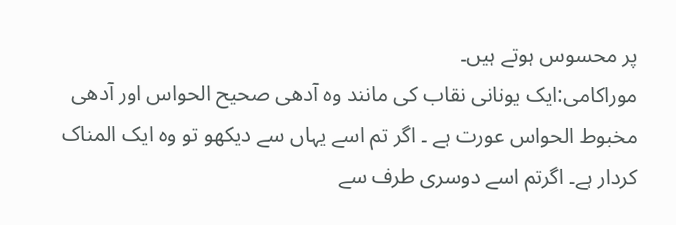پر محسوس ہوتے ہیں۔
موراکامی:ایک یونانی نقاب کی مانند وہ آدھی صحیح الحواس اور آدھی مخبوط الحواس عورت ہے ۔ اگر تم اسے یہاں سے دیکھو تو وہ ایک المناک کردار ہے۔ اگرتم اسے دوسری طرف سے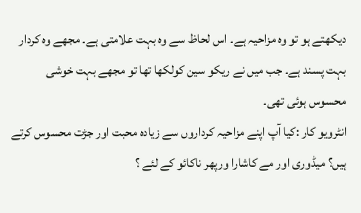دیکھتے ہو تو وہ مزاحیہ ہے۔ اس لحاظ سے وہ بہت علامتی ہے۔ مجھے وہ کردار بہت پسند ہے۔ جب میں نے ریکو سین کولکھا تھا تو مجھے بہت خوشی محسوس ہوئی تھی۔
انٹرویو کار :کیا آپ اپنے مزاحیہ کرداروں سے زیادہ محبت اور جڑت محسوس کرتے ہیں؟ میڈوری اور مے کاشارا ورپھر ناکائو کے لئے ؟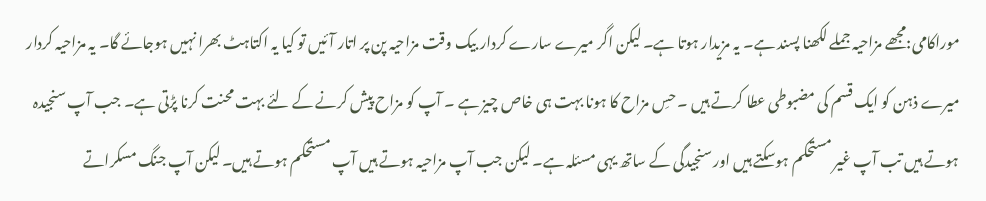موراکامی:مجھے مزاحیہ جملے لکھنا پسند ہے۔ یہ مزیدار ہوتا ہے۔ لیکن اگر میرے سارے کردار بیک وقت مزاحیہ پن پر اتار آئیں تو کیا یہ اکتاہٹ بھرا نہیں ہوجائے گا۔ یہ مزاحیہ کردار میرے ذہن کو ایک قسم کی مضبوطی عطا کرتے ہیں ۔ حسِ مزاح کا ہونا بہت ہی خاص چیز ہے ۔ آپ کو مزاح پیش کرنے کے لئے بہت محنت کرنا پڑتی ہے۔ جب آپ سنجیدہ ہوتے ہیں تب آپ غیر مستحکم ہوسکتے ہیں اور سنجیدگی کے ساتھ یہی مسئلہ ہے۔ لیکن جب آپ مزاحیہ ہوتے ہیں آپ مستحکم ہوتے ہیں۔ لیکن آپ جنگ مسکراتے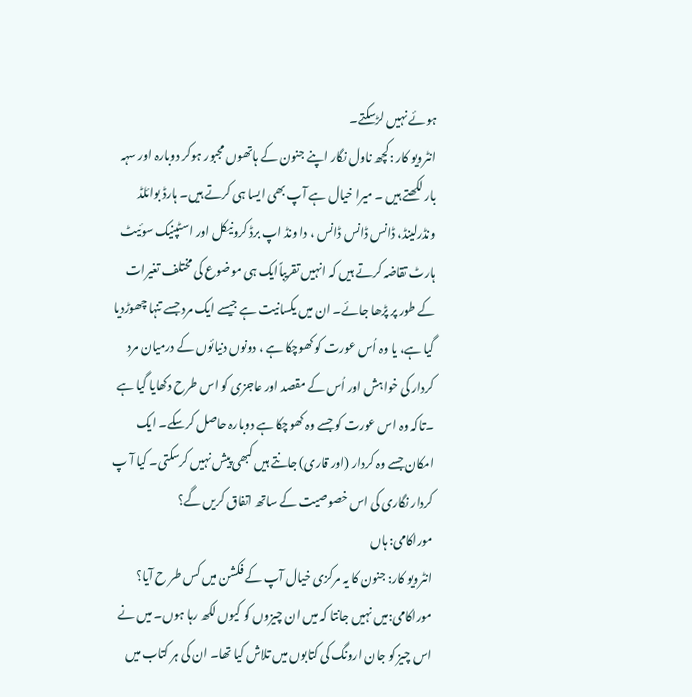ہوئے نہیں لڑسکتے۔
انٹرویو کار :کچھ ناول نگار اپنے جنون کے ہاتھوں مجبور ہوکر دوبارہ اور سہہ بار لکھتے ہیں ۔ میرا خیال ہے آپ بھی ایسا ہی کرتے ہیں۔ ہارڈ بوائلڈ ونڈرلینڈ، ڈانس ڈانس ڈانس ، دا ونڈ اپ برڈ کرونیکل اور اسٹپنیک سوئیٹ ہارٹ تقاضہ کرتے ہیں کہ انہیں تقریباًایک ہی موضوع کی مختلف تغیرات کے طور پر پڑھا جائے۔ ان میں یکسانیت ہے جیسے ایک مرد جسے تنہا چھوڑدیا گیا ہے، یا وہ اُس عورت کو کھوچکا ہے ، دونوں دنیائوں کے درمیان مرد کردار کی خواہش اور اُس کے مقصد اور عاجزی کو اس طرح دکھایا گیا ہے ۔تاکہ وہ اس عورت کو جسے وہ کھوچکا ہے دوبارہ حاصل کرسکے۔ ایک امکان جسے وہ کردار (اور قاری) جانتے ہیں کبھی پیش نہیں کرسکتی۔ کیا آ پ کردار نگاری کی اس خصوصیت کے ساتھ اتفاق کریں گے؟
موراکامی: ہاں
انٹرویو کار: جنون کا یہ مرکزی خیال آپ کے فکشن میں کس طر ح آیا؟
موراکامی:میں نہیں جانتا کہ میں ان چیزوں کو کیوں لکھ رہا ہوں۔ میں نے اس چیز کو جان ارونگ کی کتابوں میں تلاش کیا تھا۔ ان کی ہر کتاب میں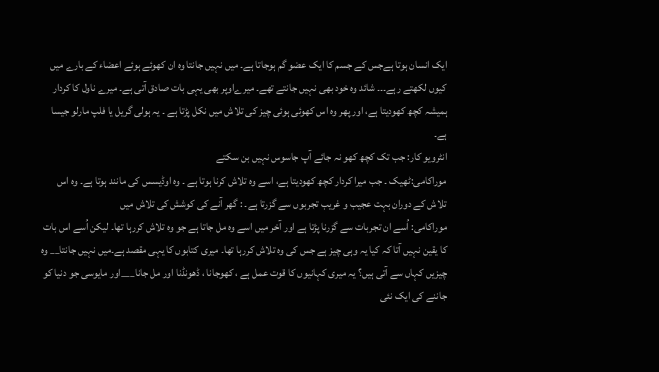ایک انسان ہوتا ہےجس کے جسم کا ایک عضو گم ہوجاتا ہے۔ میں نہیں جانتا وہ ان کھوئے ہوئے اعضاء کے بارے میں کیوں لکھتے رہے۔۔۔ شائد وہ خود بھی نہیں جانتے تھے۔ میرےاوپر بھی یہی بات صادق آتی ہے۔ میرے ناول کا کردار ہمیشہ کچھ کھودیتا ہے، اور پھر وہ اس کھوئی ہوئی چیز کی تلاش میں نکل پڑتا ہے ۔ یہ ہولی گریل یا فلپ مارلو جیسا ہے۔
انٹرویو کار: جب تک کچھ کھو نہ جائے آپ جاسوس نہیں بن سکتے
موراکامی:ٹھیک ۔ جب میرا کردار کچھ کھودیتا ہے، اسے وہ تلاش کرنا ہوتا ہے ۔ وہ اوڈیسس کی مانند ہوتا ہے۔ وہ اس تلاش کے دوران بہت عجیب و غریب تجربوں سے گزرتا ہے۔ : گھر آنے کی کوشش کی تلاش میں
موراکامی: اُسے ان تجربات سے گزرنا پڑتا ہے اور آخر میں اسے وہ مل جاتا ہے جو وہ تلاش کررہا تھا۔ لیکن اُسے اس بات کا یقین نہیں آتا کہ کیا یہ وہی چیز ہے جس کی وہ تلاش کررہا تھا۔ میری کتابوں کا یہی مقصد ہے۔میں نہیں جانتا__ وہ چیزیں کہاں سے آتی ہیں؟ یہ میری کہانیوں کا قوت عمل ہے ، کھوجانا ، ڈھونڈنا اور مل جانا___اور مایوسی جو دنیا کو جاننے کی ایک نئی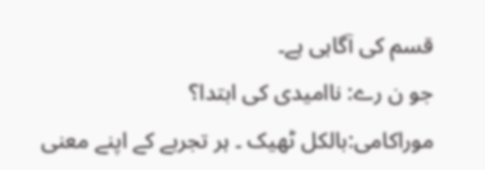قسم کی آگاہی ہے۔
جو ن رے: ناامیدی کی ابتدا؟
موراکامی:بالکل ٹھیک ۔ ہر تجربے کے اپنے معنی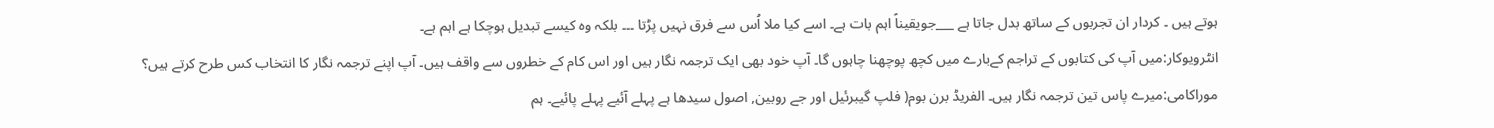ہوتے ہیں ۔ کردار ان تجربوں کے ساتھ بدل جاتا ہے ___جویقیناً اہم بات ہے۔ اسے کیا ملا اُس سے فرق نہیں پڑتا ۔۔۔ بلکہ وہ کیسے تبدیل ہوچکا ہے اہم ہے۔
انٹرویوکار:میں آپ کی کتابوں کے تراجم کےبارے میں کچھ پوچھنا چاہوں گا۔ آپ خود بھی ایک ترجمہ نگار ہیں اور اس کام کے خطروں سے واقف ہیں۔ آپ اپنے ترجمہ نگار کا انتخاب کس طرح کرتے ہیں؟
موراکامی:میرے پاس تین ترجمہ نگار ہیں۔ الفریڈ برن بوم( فلپ گیبرئیل اور جے روبین, اصول سیدھا ہے پہلے آئیے پہلے پائیے۔ ہم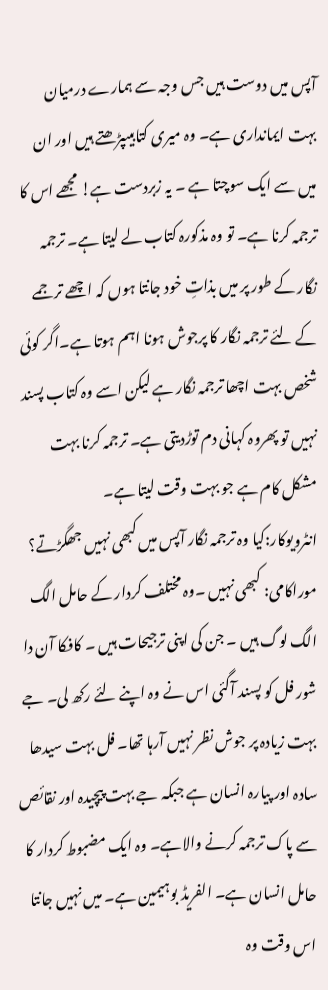آپس میں دوست ہیں جس وجہ سے ہمارے درمیان بہت ایمانداری ہے۔ وہ میری کتابیںپڑھتے ہیں اور ان میں سے ایک سوچتا ہے ۔ یہ زبردست ہے! مجھے اس کا ترجمہ کرنا ہے۔ تو وہ مذکورہ کتاب لے لیتا ہے۔ ترجمہ نگار کے طور پر میں بذاتِ خود جانتا ہوں کہ اچھے ترجمے کے لئے ترجمہ نگار کا پرجوش ہونا اہم ہوتا ہے۔اگر کوئی شخص بہت اچھا ترجمہ نگار ہے لیکن اسے وہ کتاب پسند نہیں تو پھروہ کہانی دم توڑدیتی ہے۔ ترجمہ کرنا بہت مشکل کام ہے جو بہت وقت لیتا ہے۔
انٹرویوکار:کیا وہ ترجمہ نگار آپس میں کبھی نہیں جھگڑتے؟
موراکامی: کبھی نہیں ۔وہ مختلف کردار کے حامل الگ الگ لوگ ہیں ۔ جن کی اپنی ترجیحات ہیں ۔ کافکا آن دا شور فل کو پسند آگئی اس نے وہ اپنے لئے رکھ لی۔ جے بہت زیادہ پر جوش نظر نہیں آرہا تھا۔ فل بہت سیدھا سادہ اور پیارہ انسان ہے جبکہ جے بہت پیچیدہ اور نقائص سے پاک ترجمہ کرنے والاہے۔ وہ ایک مضبوط کردار کا حامل انسان ہے۔ الفریڈ بوہیمین ہے۔ میں نہیں جانتا اس وقت وہ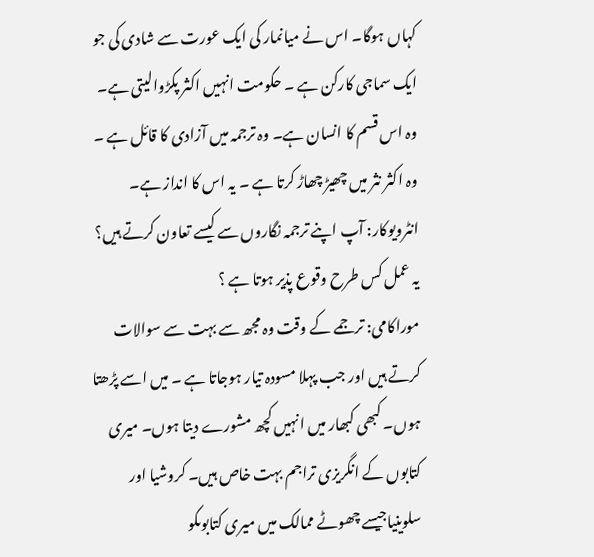کہاں ہوگا۔ اس نے میانمار کی ایک عورت سے شادی کی جو ایک سماجی کارکن ہے ۔ حکومت انہیں اکثر پکڑوالیتی ہے۔ وہ اس قسم کا انسان ہے۔ وہ ترجمہ میں آزادی کا قائل ہے ۔ وہ اکثر نثر میں چھیڑ چھاڑ کرتا ہے ۔ یہ اس کا انداز ہے۔
انٹرویوکار: آپ اپنے ترجمہ نگاروں سے کیسے تعاون کرتے ہیں؟ یہ عمل کس طرح وقوع پذیر ہوتا ہے ؟
موراکامی: ترجمے کے وقت وہ مجھ سے بہت سے سوالات کرتے ہیں اور جب پہلا مسودہ تیار ہوجاتا ہے ۔ میں اسے پڑھتا ہوں۔ کبھی کبھار میں انہیں کچھ مشورے دیتا ہوں۔ میری کتابوں کے انگریزی تراجم بہت خاص ہیں۔ کروشیا اور سلوینیاجیسے چھوٹے ممالک میں میری کتابوںکو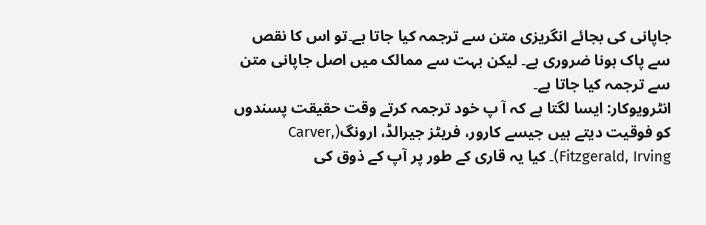جاپانی کی بجائے انگریزی متن سے ترجمہ کیا جاتا ہے۔تو اس کا نقص سے پاک ہونا ضروری ہے۔ لیکن بہت سے ممالک میں اصل جاپانی متن سے ترجمہ کیا جاتا ہے۔
انٹرویوکار: ایسا لگتا ہے کہ آ پ خود ترجمہ کرتے وقت حقیقت پسندوں کو فوقیت دیتے ہیں جیسے کارور، فریٹز جیرالڈ، ارونگ(Carver, Fitzgerald, Irving)۔ کیا یہ قاری کے طور پر آپ کے ذوق کی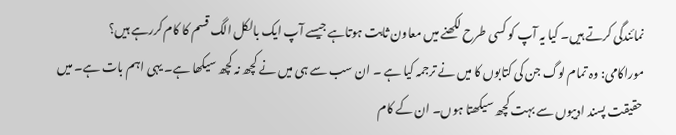نمائندگی کرتے ہیں۔ کیا یہ آپ کو کسی طرح لکھنے میں معاون ثابت ہوتاہے جیسے آپ ایک بالکل الگ قسم کا کام کررہے ہیں؟
موراکامی: وہ تمام لوگ جن کی کتابوں کا میں نے ترجمہ کیا ہے ۔ ان سب سے ہی میں نے کچھ نہ کچھ سیکھا ہے۔ یہی اہم بات ہے۔ میں حقیقت پسند ادیبوں سے بہت کچھ سیکھتا ہوں۔ ان کے کام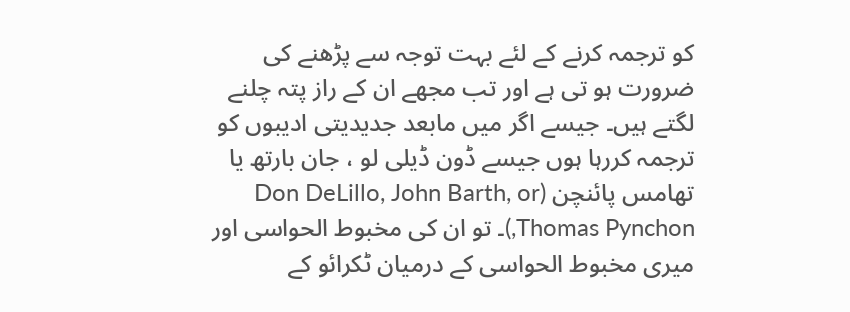کو ترجمہ کرنے کے لئے بہت توجہ سے پڑھنے کی ضرورت ہو تی ہے اور تب مجھے ان کے راز پتہ چلنے لگتے ہیں۔ جیسے اگر میں مابعد جدیدیتی ادیبوں کو ترجمہ کررہا ہوں جیسے ڈون ڈیلی لو ، جان بارتھ یا تھامس پائنچن (Don DeLillo, John Barth, or Thomas Pynchon,)۔ تو ان کی مخبوط الحواسی اور میری مخبوط الحواسی کے درمیان ٹکرائو کے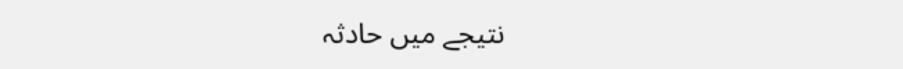نتیجے میں حادثہ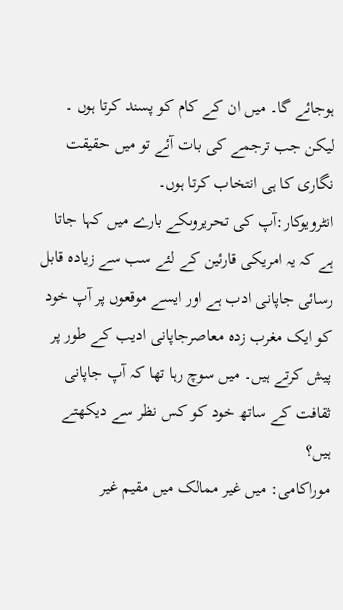ہوجائے گا۔ میں ان کے کام کو پسند کرتا ہوں ۔ لیکن جب ترجمے کی بات آئے تو میں حقیقت نگاری کا ہی انتخاب کرتا ہوں۔
انٹرویوکار:آپ کی تحریروںکے بارے میں کہا جاتا ہے کہ یہ امریکی قارئین کے لئے سب سے زیادہ قابل رسائی جاپانی ادب ہے اور ایسے موقعوں پر آپ خود کو ایک مغرب زدہ معاصرجاپانی ادیب کے طور پر پیش کرتے ہیں۔ میں سوچ رہا تھا کہ آپ جاپانی ثقافت کے ساتھ خود کو کس نظر سے دیکھتے ہیں؟
موراکامی: میں غیر ممالک میں مقیم غیر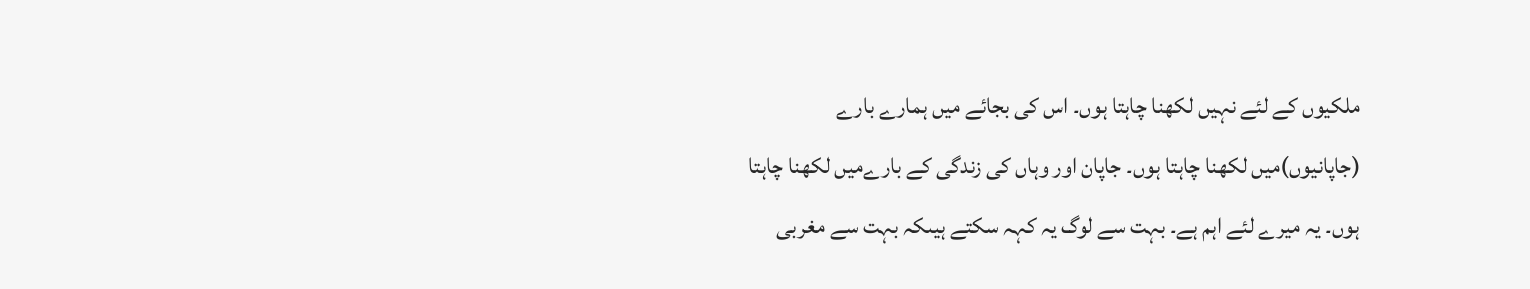ملکیوں کے لئے نہیں لکھنا چاہتا ہوں۔ اس کی بجائے میں ہمارے بارے (جاپانیوں)میں لکھنا چاہتا ہوں۔ جاپان اور وہاں کی زندگی کے بارےمیں لکھنا چاہتا ہوں۔ یہ میرے لئے اہم ہے۔ بہت سے لوگ یہ کہہ سکتے ہیںکہ بہت سے مغربی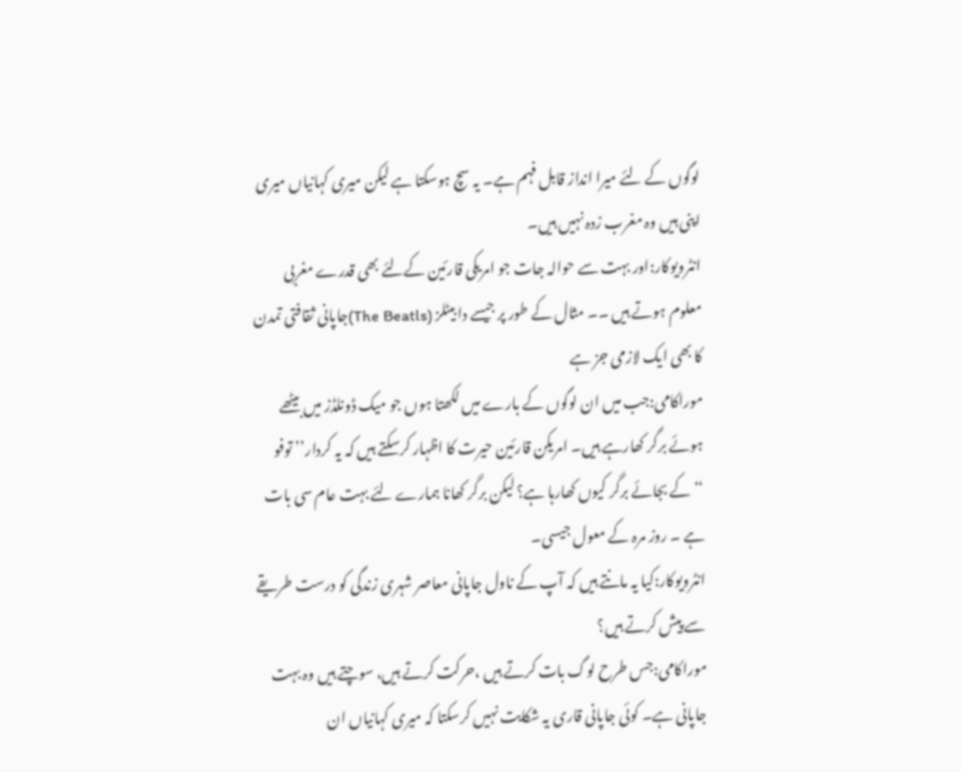لوگوں کے لئے میرا انداز قابل فہم ہے۔ یہ سچ ہوسکتا ہے لیکن میری کہانیاں میری اپنی ہیں وہ مغرب زدہ نہیں ہیں۔
انٹرویوکار:اور بہت سے حوالہ جات جو امریکی قارئین کےلئے بھی قدرے مغربی معلوم ہوتے ہیں ۔۔ مثال کے طور پر جیسے دا بیٹلز (The Beatls)جاپانی ثقافتی تمدن کا بھی ایک لازمی جز ہے
موراکامی:جب میں ان لوگوں کے بارے میں لکھتا ہوں جو میک ڈونلڈز میں بیٹھے ہوئے برگر کھارہے ہیں۔ امریکن قارئین حیرت کا اظہار کرسکتے ہیں کہ یہ کردار’’ توفو ‘‘کے بجائے برگر کیوں کھارہا ہے؟ لیکن برگر کھانا ہمارے لئے بہت عام سی بات ہے ۔ روز مرہ کے معول جیسی۔
انٹرویوکار:کیا یہ مانتے ہیں کہ آپ کے ناول جاپانی معاصر شہری زندگی کو درست طریقے سے پیش کرتے ہیں؟
موراکامی:جس طرح لوگ بات کرتے ہیں ،حرکت کرتے ہیں، سوچتے ہیں وہ بہت جاپانی ہے۔ کوئی جاپانی قاری یہ شکایت نہیں کرسکتا کہ میری کہانیاں ان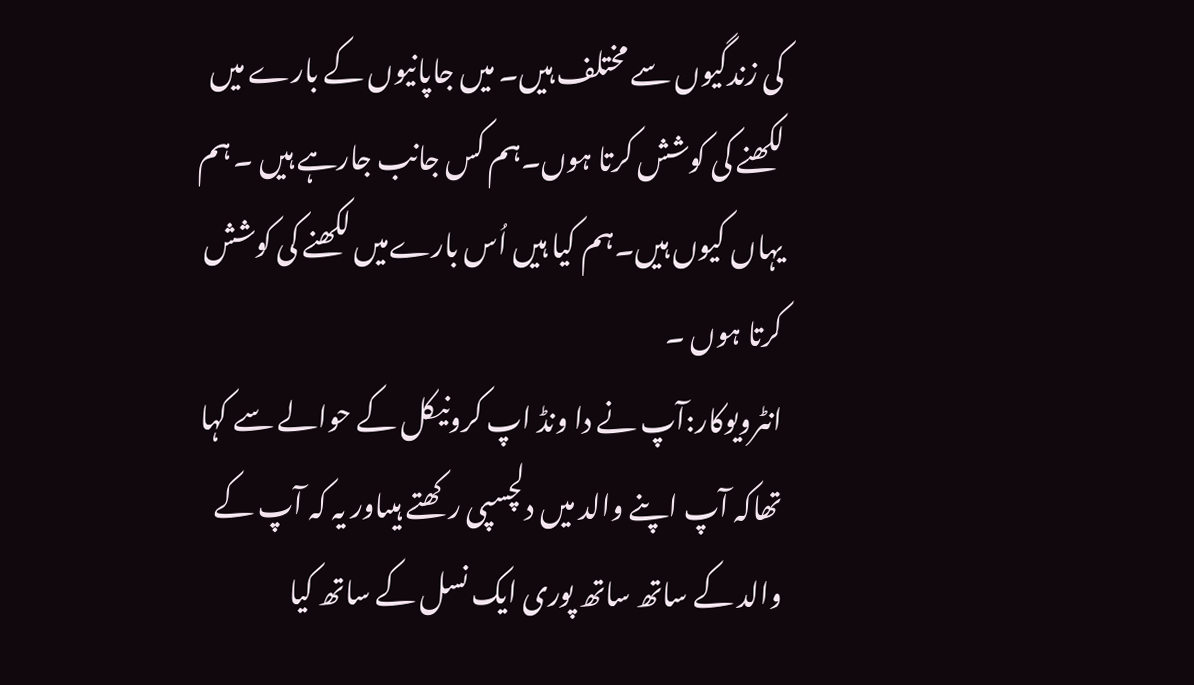کی زندگیوں سے مختلف ہیں۔ میں جاپانیوں کے بارے میں لکھنے کی کوشش کرتا ہوں۔ہم کس جانب جارہے ہیں ۔ ہم یہاں کیوں ہیں۔ہم کیا ہیں اُس بارےمیں لکھنے کی کوشش کرتا ہوں ۔
انٹرویوکار:آپ نے دا ونڈ اپ کرونیکل کے حوالے سے کہا تھاکہ آپ اپنے والد میں دلچسپی رکھتے ہیںاور یہ کہ آپ کے والد کے ساتھ ساتھ پوری ایک نسل کے ساتھ کیا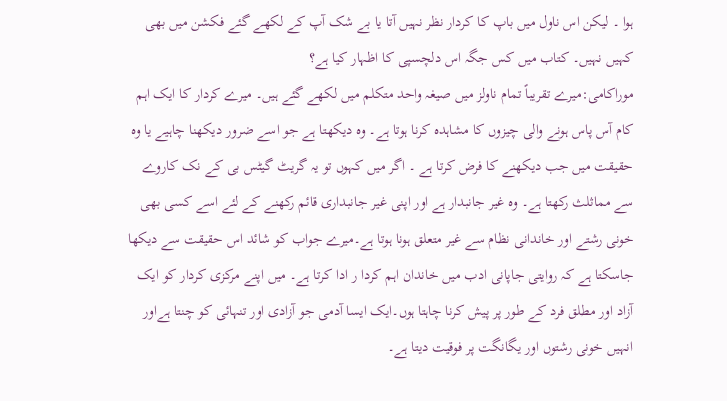ہوا ۔ لیکن اس ناول میں باپ کا کردار نظر نہیں آتا یا بے شک آپ کے لکھے گئے فکشن میں بھی کہیں نہیں۔ کتاب میں کس جگہ اس دلچسپی کا اظہار کیا ہے؟
موراکامی:میرے تقریباً تمام ناولز میں صیغہ واحد متکلم میں لکھے گئے ہیں۔ میرے کردار کا ایک اہم کام آس پاس ہونے والی چیزوں کا مشاہدہ کرنا ہوتا ہے۔ وہ دیکھتا ہے جو اسے ضرور دیکھنا چاہیے یا وہ حقیقت میں جب دیکھنے کا فرض کرتا ہے ۔ اگر میں کہوں تو یہ گریٹ گیٹس بی کے نک کاروے سے مماثلث رکھتا ہے۔ وہ غیر جانبدار ہے اور اپنی غیر جانبداری قائم رکھنے کے لئے اسے کسی بھی خونی رشتے اور خاندانی نظام سے غیر متعلق ہونا ہوتا ہے۔میرے جواب کو شائد اس حقیقت سے دیکھا جاسکتا ہے کہ روایتی جاپانی ادب میں خاندان اہم کردا ر ادا کرتا ہے۔ میں اپنے مرکزی کردار کو ایک آزاد اور مطلق فرد کے طور پر پیش کرنا چاہتا ہوں۔ایک ایسا آدمی جو آزادی اور تنہائی کو چنتا ہےاور انہیں خونی رشتوں اور یگانگت پر فوقیت دیتا ہے۔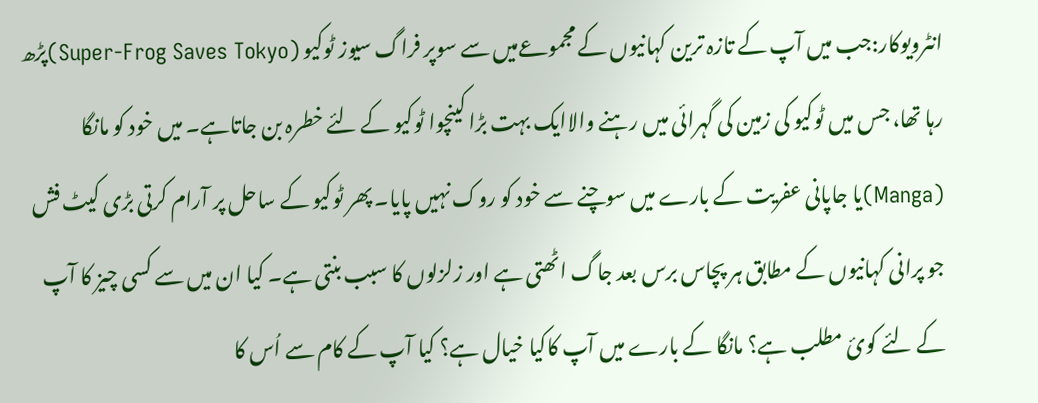انٹرویوکار:جب میں آپ کے تازہ ترین کہانیوں کے مجموعےمیں سے سوپر فراگ سیوز ٹوکیو (Super-Frog Saves Tokyo)پڑھ رہا تھا، جس میں ٹوکیو کی زمین کی گہرائی میں رہنے والاایک بہت بڑا کینچوا ٹوکیو کے لئے خطرہ بن جاتاہے۔ میں خود کو مانگا (Manga)یا جاپانی عفریت کے بارے میں سوچنے سے خود کو روک نہیں پایا۔ پھر ٹوکیو کے ساحل پر آرام کرتی بڑی کیٹ فش جو پرانی کہانیوں کے مطابق ہر پچاس برس بعد جاگ اٹھتی ہے اور زلزلوں کا سبب بنتی ہے۔ کیا ان میں سے کسی چیز کا آپ کے لئے کوئ مطلب ہے؟ مانگا کے بارے میں آپ کاکیا خیال ہے؟ کیا آپ کے کام سے اُس کا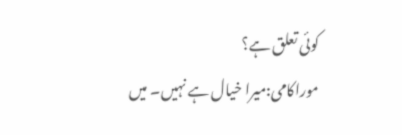کوئی تعلق ہے؟
موراکامی:میرا خیال ہے نہیں۔ میں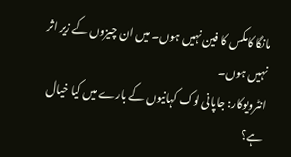مانگا کامکس کا فین نہیں ہوں۔ میں ان چیزوں کے زیر اثر نہیں ہوں۔
انٹرویوکار: جاپانی لوک کہانیوں کے بارے میں کیا خیال ہے؟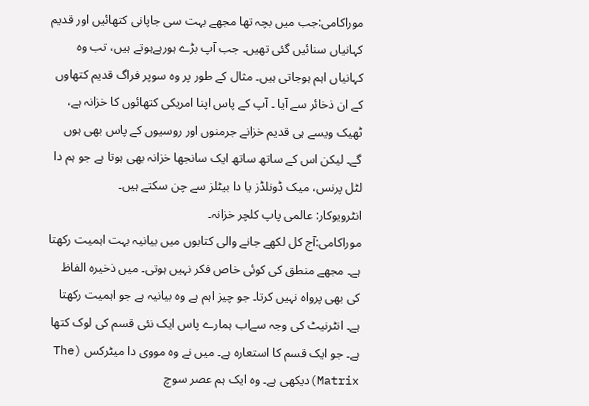موراکامی:جب میں بچہ تھا مجھے بہت سی جاپانی کتھائیں اور قدیم کہانیاں سنائیں گئی تھیں۔ جب آپ بڑے ہورہےہوتے ہیں، تب وہ کہانیاں اہم ہوجاتی ہیں۔ مثال کے طور پر وہ سوپر فراگ قدیم کتھاوں کے ان ذخائر سے آیا ۔ آپ کے پاس اپنا امریکی کتھائوں کا خزانہ ہے، ٹھیک ویسے ہی قدیم خزانے جرمنوں اور روسیوں کے پاس بھی ہوں گے۔ لیکن اس کے ساتھ ساتھ ایک سانجھا خزانہ بھی ہوتا ہے جو ہم دا لٹل پرنس، میک ڈونلڈز یا دا بیٹلز سے چن سکتے ہیں۔
انٹرویوکار: عالمی پاپ کلچر خزانہ۔
موراکامی:آج کل لکھے جانے والی کتابوں میں بیانیہ بہت اہمیت رکھتا ہے۔ مجھے منطق کی کوئی خاص فکر نہیں ہوتی۔ میں ذخیرہ الفاظ کی بھی پرواہ نہیں کرتا۔ جو چیز اہم ہے وہ بیانیہ ہے جو اہمیت رکھتا ہے۔ انٹرنیٹ کی وجہ سےاب ہمارے پاس ایک نئی قسم کی لوک کتھا ہے۔ جو ایک قسم کا استعارہ ہے۔ میں نے وہ مووی دا میٹرکس (The Matrix)دیکھی ہے۔ وہ ایک ہم عصر سوچ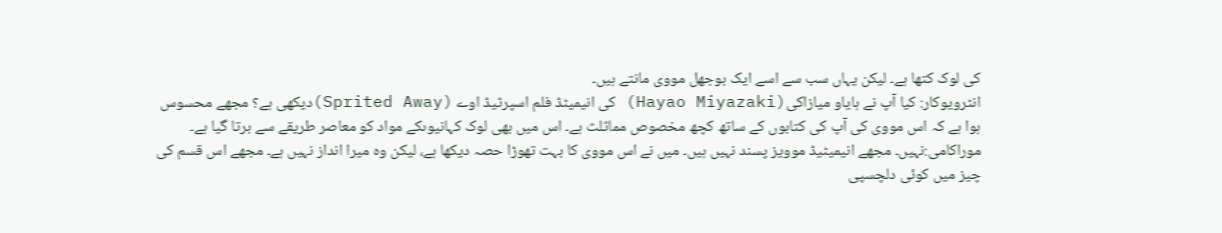کی لوک کتھا ہے۔ لیکن یہاں سب سے اسے ایک بوجھل مووی مانتے ہیں۔
انٹرویوکار: کیا آپ نے ہایاو میازاکی(Hayao Miyazaki) کی انیمیٹڈ فلم اسپرٹیڈ اوے (Sprited Away)دیکھی ہے؟ مجھے محسوس ہوا ہے کہ اس مووی کی آپ کی کتابوں کے ساتھ کچھ مخصوص مماثلث ہے۔ اس میں بھی لوک کہانیوںکے مواد کو معاصر طریقے سے برتا گیا ہے۔
موراکامی:نہیں۔ مجھے انیمیٹیڈ موویز پسند نہیں ہیں۔ میں نے اس مووی کا بہت تھوڑا حصہ دیکھا ہے، لیکن وہ میرا انداز نہیں ہے۔ مجھے اس قسم کی چیز میں کوئی دلچسپی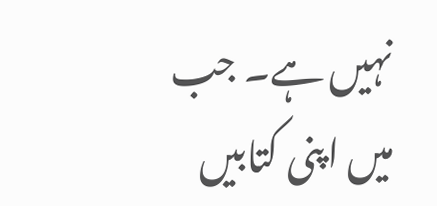نہیں ہے۔ جب میں اپنی کتابیں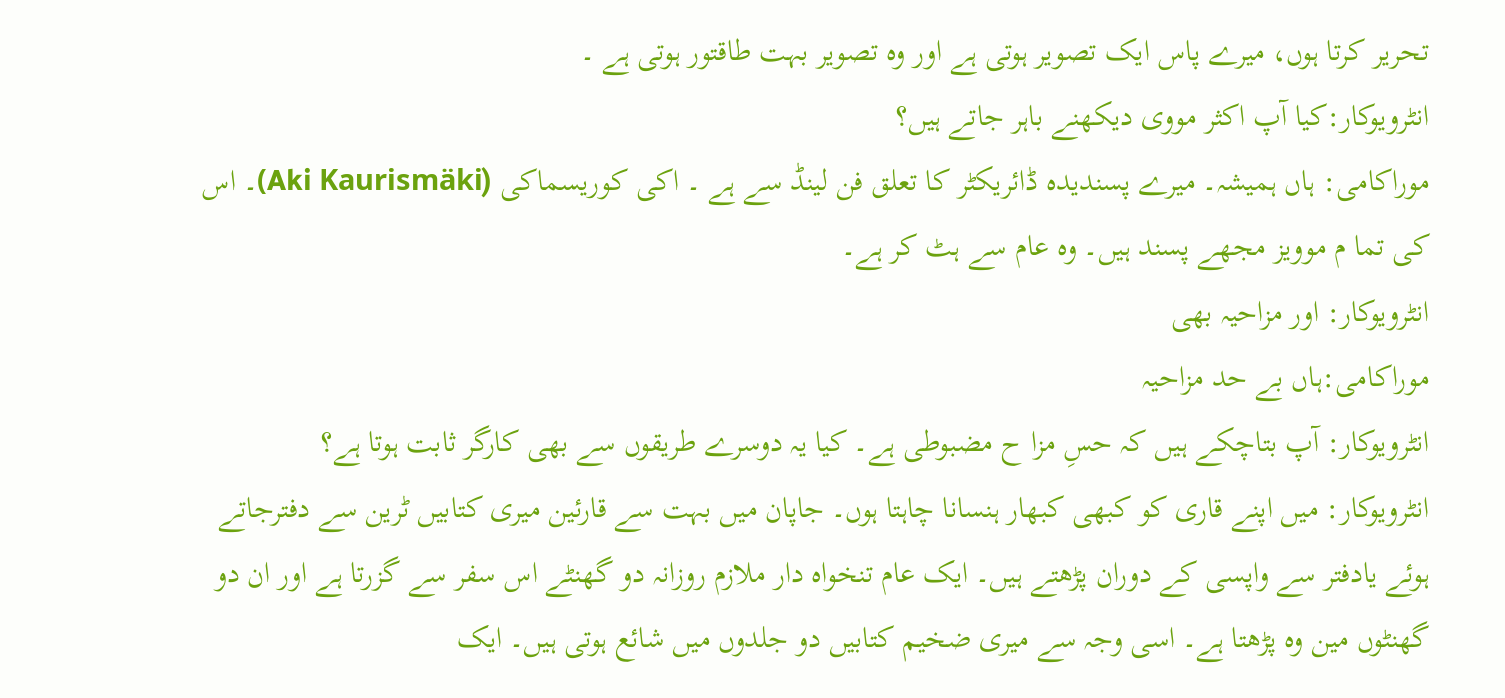تحریر کرتا ہوں، میرے پاس ایک تصویر ہوتی ہے اور وہ تصویر بہت طاقتور ہوتی ہے ۔
انٹرویوکار:کیا آپ اکثر مووی دیکھنے باہر جاتے ہیں؟
موراکامی: ہاں ہمیشہ۔ میرے پسندیدہ ڈائریکٹر کا تعلق فن لینڈ سے ہے ۔ اکی کوریسماکی (Aki Kaurismäki)۔ اس کی تما م موویز مجھے پسند ہیں۔ وہ عام سے ہٹ کر ہے۔
انٹرویوکار: اور مزاحیہ بھی
موراکامی:ہاں بے حد مزاحیہ
انٹرویوکار: آپ بتاچکے ہیں کہ حسِ مزا ح مضبوطی ہے۔ کیا یہ دوسرے طریقوں سے بھی کارگر ثابت ہوتا ہے؟
انٹرویوکار: میں اپنے قاری کو کبھی کبھار ہنسانا چاہتا ہوں۔ جاپان میں بہت سے قارئین میری کتابیں ٹرین سے دفترجاتے ہوئے یادفتر سے واپسی کے دوران پڑھتے ہیں۔ ایک عام تنخواہ دار ملازم روزانہ دو گھنٹے اس سفر سے گزرتا ہے اور ان دو گھنٹوں مین وہ پڑھتا ہے۔ اسی وجہ سے میری ضخیم کتابیں دو جلدوں میں شائع ہوتی ہیں۔ ایک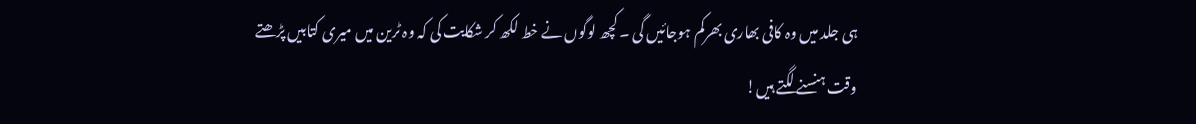ہی جلد میں وہ کافی بھاری بھرکم ہوجائیں گی ۔ کچھ لوگوں نے خط لکھ کر شکایت کی کہ وہ ٹرین میں میری کتابیں پڑھتے وقت ہنسنے لگتے ہیں!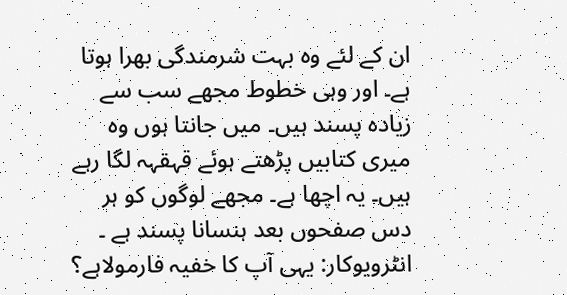ان کے لئے وہ بہت شرمندگی بھرا ہوتا ہے۔ اور وہی خطوط مجھے سب سے زیادہ پسند ہیں۔ میں جانتا ہوں وہ میری کتابیں پڑھتے ہوئے قہقہہ لگا رہے ہیں۔ یہ اچھا ہے۔ مجھے لوگوں کو ہر دس صفحوں بعد ہنسانا پسند ہے ۔
انٹرویوکار: یہی آپ کا خفیہ فارمولاہے؟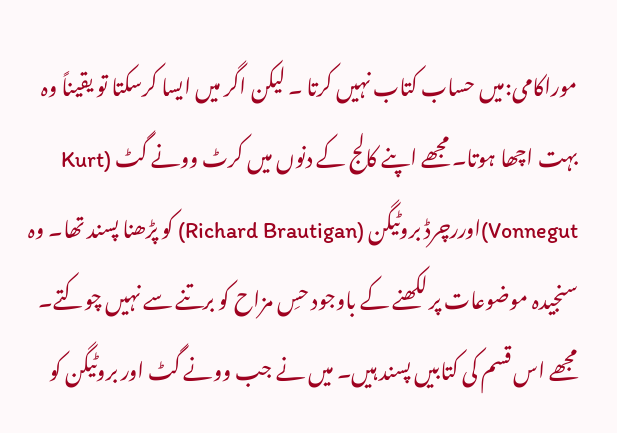موراکامی:میں حساب کتاب نہیں کرتا ۔ لیکن اگر میں ایسا کرسکتا تو یقیناً وہ بہت اچھا ہوتا۔ مجھے اپنے کالج کے دنوں میں کرٹ وونے گٹ (Kurt Vonnegut)اوررچرڈ بروٹیگن (Richard Brautigan) کو پڑھنا پسند تھا۔ وہ سنجیدہ موضوعات پر لکھنے کے باوجود حسِ مزاح کو برتنے سے نہیں چوکتے۔ مجھے اس قسم کی کتابیں پسند ہیں۔ میں نے جب وونے گٹ اور بروٹیگن کو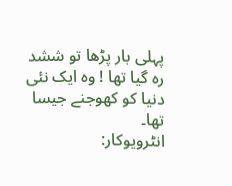پہلی بار پڑھا تو ششد رہ گیا تھا ! وہ ایک نئی دنیا کو کھوجنے جیسا تھا۔
انٹرویوکار: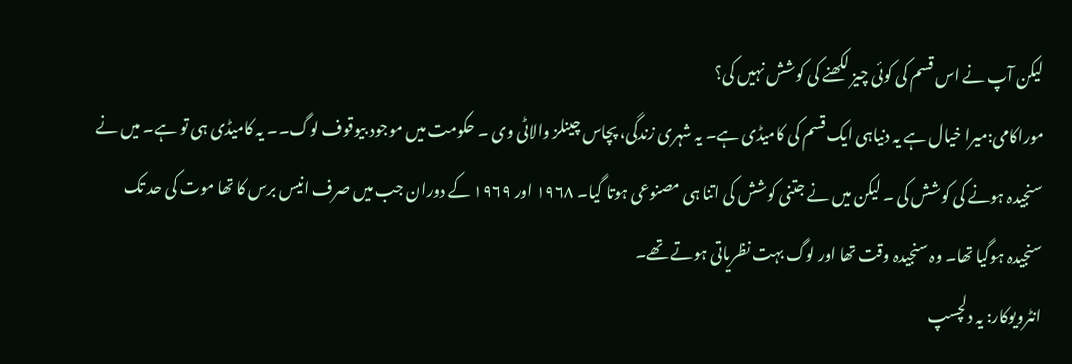لیکن آپ نے اس قسم کی کوئی چیز لکھنے کی کوشش نہیں کی؟
موراکامی:میرا خیال ہے یہ دنیاہی ایک قسم کی کامیڈی ہے۔ یہ شہری زندگی، پچاس چینلز والاٹی وی ۔ حکومت میں موجود بیوقوف لوگ۔۔ یہ کامیڈی ہی تو ہے۔ میں نے سنجیدہ ہونے کی کوشش کی ۔ لیکن میں نے جتنی کوشش کی اتنا ہی مصنوعی ہوتا گیا۔ ۱۹۶۸ اور ۱۹۶۹ کے دوران جب میں صرف انیس برس کا تھا موت کی حد تک سنجیدہ ہوگیا تھا۔ وہ سنجیدہ وقت تھا اور لوگ بہت نظریاتی ہوتے تھے۔
انٹرویوکار: یہ دلچسپ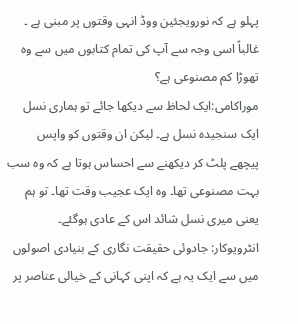پہلو ہے کہ نورویجئین ووڈ انہی وقتوں پر مبنی ہے ۔ غالباً اسی وجہ سے آپ کی تمام کتابوں میں سے وہ تھوڑا کم مصنوعی ہے؟
موراکامی:ایک لحاظ سے دیکھا جائے تو ہماری نسل ایک سنجیدہ نسل ہے۔ لیکن ان وقتوں کو واپس پیچھے پلٹ کر دیکھنے سے احساس ہوتا ہے کہ وہ سب بہت مصنوعی تھا۔ وہ ایک عجیب وقت تھا۔ تو ہم یعنی میری نسل شائد اس کے عادی ہوگئے۔
انٹرویوکار: جادوئی حقیقت نگاری کے بنیادی اصولوں میں سے ایک یہ ہے کہ اپنی کہانی کے خیالی عناصر پر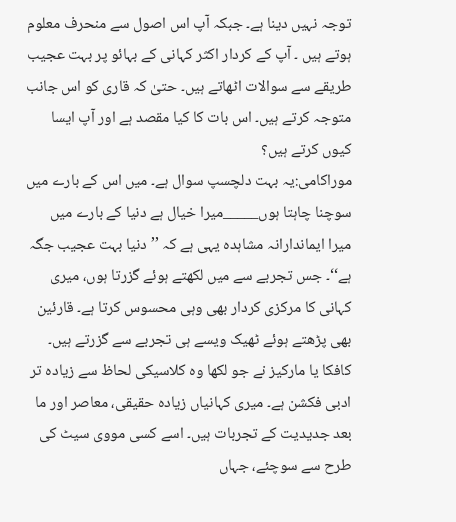توجہ نہیں دینا ہے۔ جبکہ آپ اس اصول سے منحرف معلوم ہوتے ہیں ۔ آپ کے کردار اکثر کہانی کے بہائو پر بہت عجیب طریقے سے سوالات اٹھاتے ہیں۔ حتیٰ کہ قاری کو اس جانب متوجہ کرتے ہیں۔ اس بات کا کیا مقصد ہے اور آپ ایسا کیوں کرتے ہیں؟
موراکامی:یہ بہت دلچسپ سوال ہے۔ میں اس کے بارے میں سوچنا چاہتا ہوں_____میرا خیال ہے دنیا کے بارے میں میرا ایماندارانہ مشاہدہ یہی ہے کہ ’’دنیا بہت عجیب جگہ ہے‘‘۔ جس تجربے سے میں لکھتے ہوئے گزرتا ہوں، میری کہانی کا مرکزی کردار بھی وہی محسوس کرتا ہے۔ قارئین بھی پڑھتے ہوئے ٹھیک ویسے ہی تجربے سے گزرتے ہیں۔ کافکا یا مارکیز نے جو لکھا وہ کلاسیکی لحاظ سے زیادہ تر ادبی فکشن ہے۔ میری کہانیاں زیادہ حقیقی، معاصر اور ما بعد جدیدیت کے تجربات ہیں۔ اسے کسی مووی سیٹ کی طرح سے سوچئے، جہاں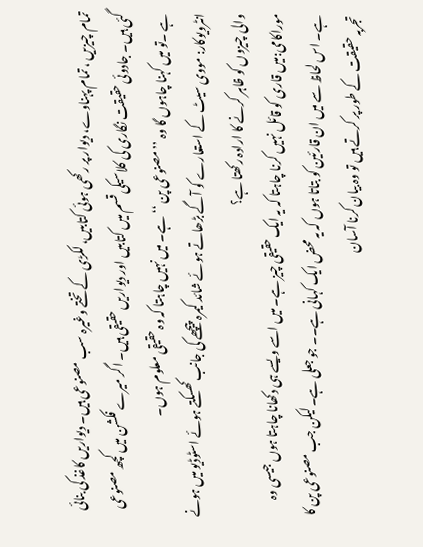تمام چیزیں ، تمام پہناوے، دیوار پر رکھی ہوئی کتابیں، لکڑی کے تختے وغیرہ سب مصنوعی ہیں۔ دیواریں کاغذ کی بنائی گئی ہیں۔ جادوئی حقیقت نگاری کی کلاسیکی قسم میں کتابیں اور دیواریں حقیقی ہیں۔ اگر میرے فکشن میں کچھ مصنوعی ہے ۔تو میں کہنا چاہوں گا وہ ’’مصنوعی پن ‘‘ہے۔ میں نہیں چاہتا کہ وہ حقیقی معلوم ہوں۔
انٹرویوکار: مووی سیٹ کے استعارے کو آگے بڑھاتے ہوئے شائد کیمرہ پیچھے کی جانب کھسکتے ہوئے اسٹوڈیو میں ہونے والی چیزوں کو ظاہر کرنے کا ارادہ رکھتا ہے؟
موراکامی:میں قاری کو قائل نہیں کرنا چاہتا کہ یہ ایک حقیقی چیز ہے۔ میں اسے ویسے ہی دکھانا چاہتا ہوں جیسی وہ ہے۔ اس لحاظ سے میں ان قارئین کو بتاتا ہوں کہ یہ محض ایک کہانی ہے۔۔ جو جعلی ہے۔ لیکن جب مصنوعی پن کا تجربہ حقیقت کے طور پر کرتے ہیں تو وہ بیان کرنا آسان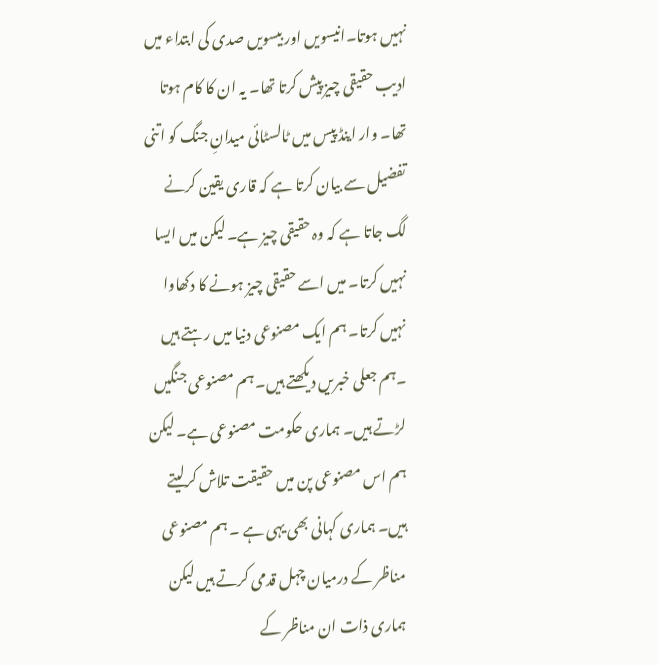نہیں ہوتا۔انیسویں اور بیسویں صدی کی ابتداء میں ادیب حقیقی چیز پیش کرتا تھا۔ یہ ان کا کام ہوتا تھا۔ وار اینڈ پیس میں ٹالسٹائی میدانِ جنگ کو اتنی تفضیل سے بیان کرتا ہے کہ قاری یقین کرنے لگ جاتا ہے کہ وہ حقیقی چیز ہے۔ لیکن میں ایسا نہیں کرتا۔ میں اسے حقیقی چیز ہونے کا دکھاوا نہیں کرتا۔ ہم ایک مصنوعی دنیا میں رہتے ہیں ۔ہم جعلی خبریں دیکھتے ہیں۔ ہم مصنوعی جنگیں لڑتے ہیں۔ ہماری حکومت مصنوعی ہے۔ لیکن ہم اس مصنوعی پن میں حقیقت تلاش کرلیتے ہیں۔ ہماری کہانی بھی یہی ہے ۔ ہم مصنوعی مناظر کے درمیان چہل قدمی کرتے ہیں لیکن ہماری ذات ان مناظر کے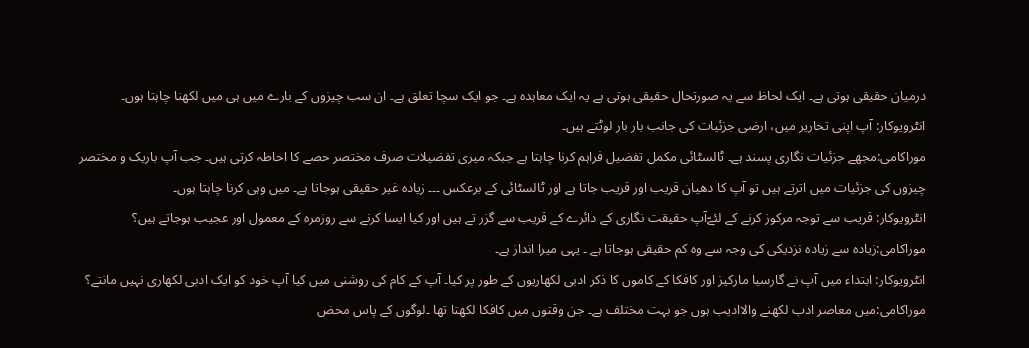درمیان حقیقی ہوتی ہے۔ ایک لحاظ سے یہ صورتحال حقیقی ہوتی ہے یہ ایک معاہدہ ہے۔ جو ایک سچا تعلق ہے۔ ان سب چیزوں کے بارے میں ہی میں لکھنا چاہتا ہوں۔
انٹرویوکار: آپ اپنی تحاریر میں، ارضی جزئیات کی جانب بار بار لوٹتے ہیں۔
موراکامی:مجھے جزئیات نگاری پسند ہے۔ ٹالسٹائی مکمل تفضیل فراہم کرنا چاہتا ہے جبکہ میری تفضیلات صرف مختصر حصے کا احاطہ کرتی ہیں۔ جب آپ باریک و مختصر چیزوں کی جزئیات میں اترتے ہیں تو آپ کا دھیان قریب اور قریب جاتا ہے اور ٹالسٹائی کے برعکس ۔۔۔ زیادہ غیر حقیقی ہوجاتا ہے۔ میں وہی کرنا چاہتا ہوں۔
انٹرویوکار: قریب سے توجہ مرکوز کرنے کے لئےّآپ حقیقت نگاری کے دائرے کے قریب سے گزر تے ہیں اور کیا ایسا کرنے سے روزمرہ کے معمول اور عجیب ہوجاتے ہیں؟
موراکامی:زیادہ سے زیادہ نزدیکی کی وجہ سے وہ کم حقیقی ہوجاتا ہے ۔ یہی میرا انداز ہے۔
انٹرویوکار: ابتداء میں آپ نے گارسیا مارکیز اور کافکا کے کاموں کا ذکر ادبی لکھاریوں کے طور پر کیا۔ آپ کے کام کی روشنی میں کیا آپ خود کو ایک ادبی لکھاری نہیں مانتے؟
موراکامی:میں معاصر ادب لکھنے والاادیب ہوں جو بہت مختلف ہے۔ جن وقتوں میں کافکا لکھتا تھا ۔لوگوں کے پاس محض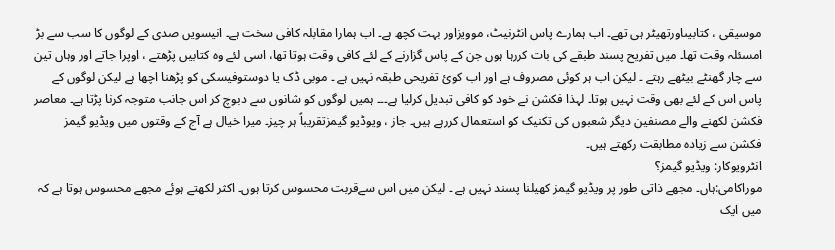موسیقی ، کتابیںاورتھیٹر ہی تھے۔ اب ہمارے پاس انٹرنیٹ، موویزاور بہت کچھ ہے۔ اب ہمارا مقابلہ کافی سخت ہے۔ انیسویں صدی کے لوگوں کا سب سے بڑ امسئلہ وقت تھا۔ میں تفریح پسند طبقے کی بات کررہا ہوں جن کے پاس گزارنے کے لئے کافی وقت ہوتا تھا، اسی لئے وہ کتابیں پڑھتے ، اوپرا جاتے اور وہاں تین سے چار گھنٹے بیٹھے رہتے ۔ لیکن اب ہر کوئی مصروف ہے اور اب کوئ تفریحی طبقہ نہیں ہے ۔ موبی ڈک یا دوستوفیسکی کو پڑھنا اچھا ہے لیکن لوگوں کے پاس اس کے لئے بھی وقت نہیں ہوتا۔ لہذا فکشن نے خود کو کافی تبدیل کرلیا ہے۔۔۔ ہمیں لوگوں کو شانوں سے دبوچ کر اس جانب متوجہ کرنا پڑتا ہے۔ معاصر فکشن لکھنے والے مصنفین دیگر شعبوں کی تکنیک کو استعمال کررہے ہیں۔ جاز ، ویوڈیو گیمزتقریباً ہر چیز۔ میرا خیال ہے آج کے وقتوں میں ویڈیو گیمز فکشن سے زیادہ مطابقت رکھتے ہیں۔
انٹرویوکار: ویڈیو گیمز؟
موراکامی:ہاں۔ مجھے ذاتی طور پر ویڈیو گیمز کھیلنا پسند نہیں ہے ۔ لیکن میں اس سےقربت محسوس کرتا ہوں۔ اکثر لکھتے ہوئے مجھے محسوس ہوتا ہے کہ میں ایک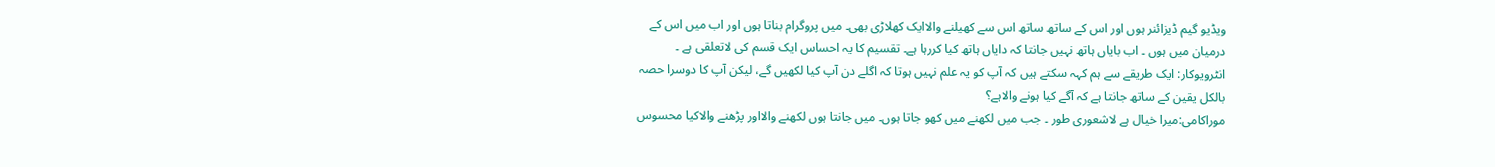ویڈیو گیم ڈیزائنر ہوں اور اس کے ساتھ ساتھ اس سے کھیلنے والاایک کھلاڑی بھی۔ میں پروگرام بناتا ہوں اور اب میں اس کے درمیان میں ہوں ۔ اب بایاں ہاتھ نہیں جانتا کہ دایاں ہاتھ کیا کررہا ہے۔ تقسیم کا یہ احساس ایک قسم کی لاتعلقی ہے ۔
انٹرویوکار: ایک طریقے سے ہم کہہ سکتے ہیں کہ آپ کو یہ علم نہیں ہوتا کہ اگلے دن آپ کیا لکھیں گے، لیکن آپ کا دوسرا حصہ بالکل یقین کے ساتھ جانتا ہے کہ آگے کیا ہونے والاہے؟
موراکامی:میرا خیال ہے لاشعوری طور ۔ جب میں لکھنے میں کھو جاتا ہوں۔ میں جانتا ہوں لکھنے والااور پڑھنے والاکیا محسوس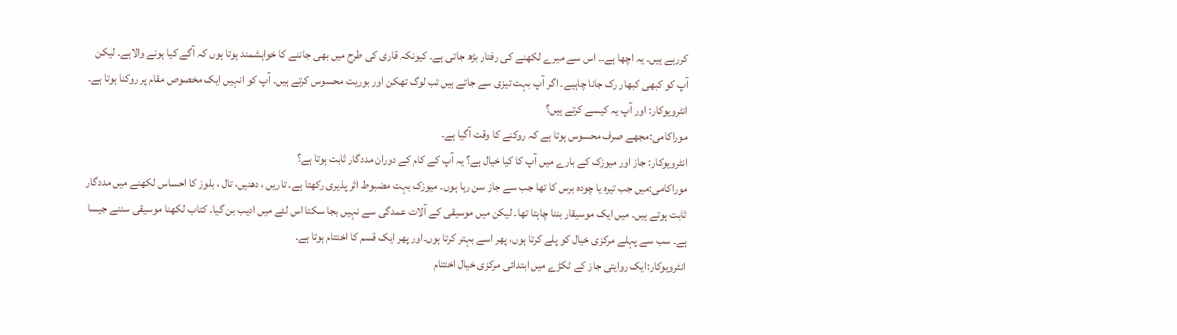کررہے ہیں۔ یہ اچھا ہے۔۔ اس سے میرے لکھنے کی رفتار بڑھ جاتی ہے۔ کیونکہ قاری کی طرح میں بھی جاننے کا خواہشمند ہوتا ہوں کہ آگے کیا ہونے والاہے۔ لیکن آپ کو کبھی کبھار رک جانا چاہیے۔ اگر آپ بہت تیزی سے جاتے ہیں تب لوگ تھکن اور بوریت محسوس کرتے ہیں۔ آپ کو انہیں ایک مخصوص مقام پر روکنا ہوتا ہے۔
انٹرویوکار: اور آپ یہ کیسے کرتے ہیں؟
موراکامی:مجھے صرف محسوس ہوتا ہے کہ روکنے کا وقت آگیا ہے۔
انٹرویوکار: جاز اور میوزک کے بارے میں آپ کا کیا خیال ہے؟ یہ آپ کے کام کے دوران مددگار ثابت ہوتا ہے؟
موراکامی:میں جب تیرہ یا چودہ برس کا تھا جب سے جاز سن رہا ہوں۔ میوزک بہت مضبوط اثر پذیری رکھتا ہے۔ تاریں ، دھنیں، تال ، بلوز کا احساس لکھنے میں مددگار ثابت ہوتے ہیں۔ میں ایک موسیقار بننا چاہتا تھا۔ لیکن میں موسیقی کے آلات عمدگی سے نہیں بجا سکتا اس لئے میں ادیب بن گیا۔ کتاب لکھنا موسیقی سننے جیسا ہے۔ سب سے پہلے مرکزی خیال کو پلے کرتا ہوں، پھر اسے بہتر کرتا ہوں۔اور پھر ایک قسم کا اختتام ہوتا ہے۔
انٹرویوکار:ایک روایتی جاز کے ٹکڑے میں ابتدائی مرکزی خیال اختتام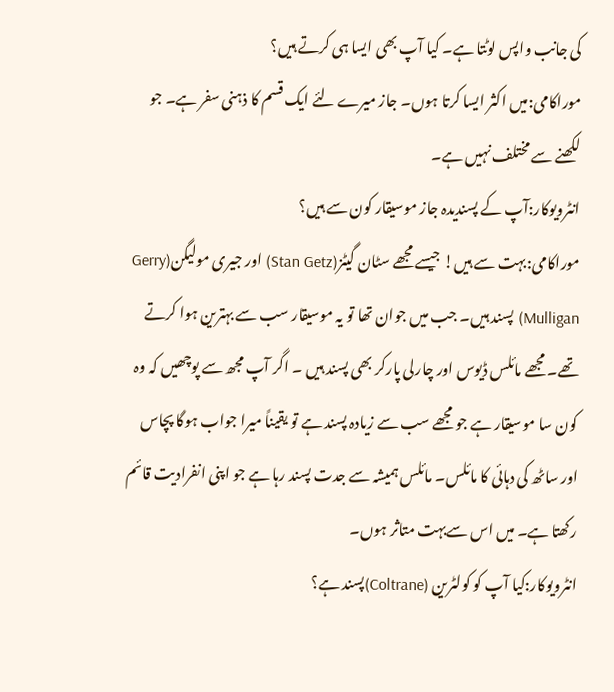کی جانب واپس لوٹتا ہے۔ کیا آپ بھی ایسا ہی کرتے ہیں؟
موراکامی:میں اکثر ایسا کرتا ہوں۔ جاز میرے لئے ایک قسم کا ذہنی سفر ہے۔ جو لکھنے سے مختلف نہیں ہے۔
انٹرویوکار:آپ کے پسندیدہ جاز موسیقار کون سے ہیں؟
موراکامی:بہت سے ہیں! جیسے مجھے سٹان گیٹز(Stan Getz) اور جیری مولیگن(Gerry Mulligan) پسند ہیں۔ جب میں جوان تھا تو یہ موسیقار سب سے بہترین ہوا کرتے تھے۔ مجھے مائلس ڈیوس اور چارلی پارکر بھی پسند ہیں ۔ اگر آپ مجھ سے پوچھیں کہ وہ کون سا موسیقار ہے جو مجھے سب سے زیادہ پسند ہے تو یقیناً میرا جواب ہوگا پچاس اور ساٹھ کی دہائی کا مائلس۔ مائلس ہمیشہ سے جدت پسند رہا ہے جو اپنی انفرادیت قائم رکھتا ہے۔ میں اس سےبہت متاثر ہوں۔
انٹرویوکار:کیا آپ کو کولٹرین (Coltrane)پسند ہے؟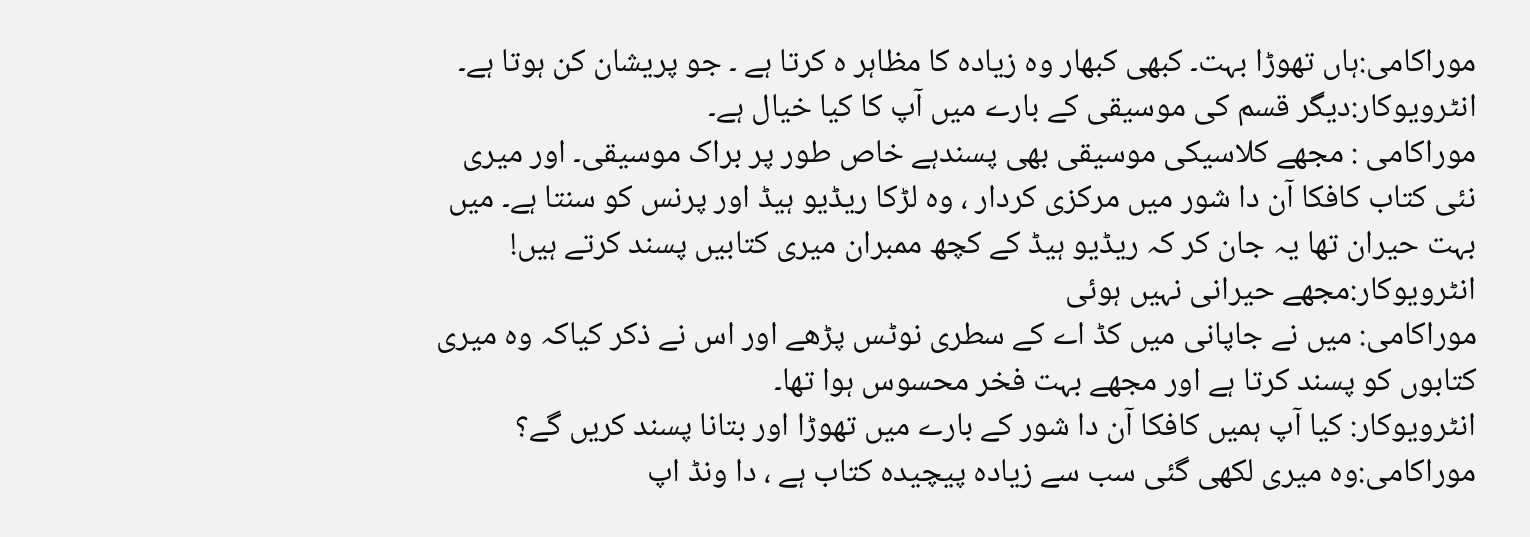موراکامی:ہاں تھوڑا بہت۔ کبھی کبھار وہ زیادہ کا مظاہر ہ کرتا ہے ۔ جو پریشان کن ہوتا ہے۔
انٹرویوکار:دیگر قسم کی موسیقی کے بارے میں آپ کا کیا خیال ہے۔
موراکامی : مجھے کلاسیکی موسیقی بھی پسندہے خاص طور پر براک موسیقی۔ اور میری نئی کتاب کافکا آن دا شور میں مرکزی کردار ، وہ لڑکا ریڈیو ہیڈ اور پرنس کو سنتا ہے۔ میں بہت حیران تھا یہ جان کر کہ ریڈیو ہیڈ کے کچھ ممبران میری کتابیں پسند کرتے ہیں!
انٹرویوکار:مجھے حیرانی نہیں ہوئی
موراکامی: میں نے جاپانی میں کڈ اے کے سطری نوٹس پڑھے اور اس نے ذکر کیاکہ وہ میری کتابوں کو پسند کرتا ہے اور مجھے بہت فخر محسوس ہوا تھا۔
انٹرویوکار: کیا آپ ہمیں کافکا آن دا شور کے بارے میں تھوڑا اور بتانا پسند کریں گے؟
موراکامی:وہ میری لکھی گئی سب سے زیادہ پیچیدہ کتاب ہے ، دا ونڈ اپ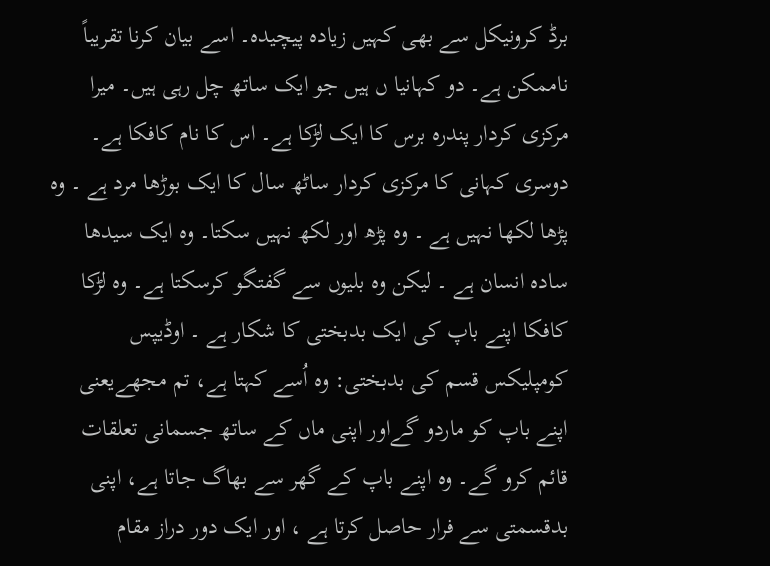برڈ کرونیکل سے بھی کہیں زیادہ پیچیدہ۔ اسے بیان کرنا تقریباً ناممکن ہے۔ دو کہانیا ں ہیں جو ایک ساتھ چل رہی ہیں۔ میرا مرکزی کردار پندرہ برس کا ایک لڑکا ہے۔ اس کا نام کافکا ہے۔ دوسری کہانی کا مرکزی کردار ساٹھ سال کا ایک بوڑھا مرد ہے ۔ وہ پڑھا لکھا نہیں ہے ۔ وہ پڑھ اور لکھ نہیں سکتا۔ وہ ایک سیدھا سادہ انسان ہے ۔ لیکن وہ بلیوں سے گفتگو کرسکتا ہے۔ وہ لڑکا کافکا اپنے باپ کی ایک بدبختی کا شکار ہے ۔ اوڈیپس کومپلیکس قسم کی بدبختی: وہ اُسے کہتا ہے، تم مجھےیعنی اپنے باپ کو ماردو گےاور اپنی ماں کے ساتھ جسمانی تعلقات قائم کرو گے۔ وہ اپنے باپ کے گھر سے بھاگ جاتا ہے، اپنی بدقسمتی سے فرار حاصل کرتا ہے ، اور ایک دور دراز مقام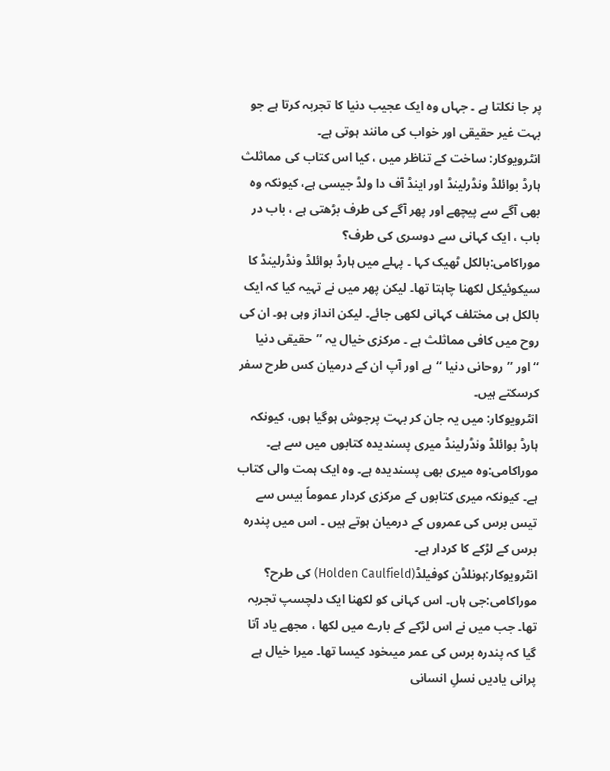پر جا نکلتا ہے ۔ جہاں وہ ایک عجیب دنیا کا تجربہ کرتا ہے جو بہت غیر حقیقی اور خواب کی مانند ہوتی ہے۔
انٹرویوکار: ساخت کے تناظر میں ، کیا اس کتاب کی مماثلث ہارڈ بوائلڈ ونڈرلینڈ اور اینڈ آف دا ولڈ جیسی ہے، کیونکہ وہ بھی آگے سے پیچھے اور پھر آگے کی طرف بڑھتی ہے ، باب در باب ، ایک کہانی سے دوسری کی طرف؟
موراکامی:بالکل ٹھیک کہا ۔ پہلے میں ہارڈ بوائلڈ ونڈرلینڈ کا سیکوئیکل لکھنا چاہتا تھا۔ لیکن پھر میں نے تہیہ کیا کہ ایک بالکل ہی مختلف کہانی لکھی جائے۔ لیکن انداز وہی ہو۔ ان کی روح میں کافی مماثلث ہے ۔ مرکزی خیال یہ ’’حقیقی دنیا ‘‘اور ’’روحانی دنیا ‘‘ہے اور آپ ان کے درمیان کس طرح سفر کرسکتے ہیں۔
انٹرویوکار: میں یہ جان کر بہت پرجوش ہوگیا ہوں، کیونکہ ہارڈ بوائلڈ ونڈرلینڈ میری پسندیدہ کتابوں میں سے ہے۔
موراکامی:وہ میری بھی پسندیدہ ہے۔ وہ ایک ہمت والی کتاب ہے۔ کیونکہ میری کتابوں کے مرکزی کردار عموماً بیس سے تیس برس کی عمروں کے درمیان ہوتے ہیں ۔ اس میں پندرہ برس کے لڑکے کا کردار ہے۔
انٹرویوکار:ہونلڈن کوفیلڈ(Holden Caulfield) کی طرح؟
موراکامی:جی ہاں۔ اس کہانی کو لکھنا ایک دلچسپ تجربہ تھا۔ جب میں نے اس لڑکے کے بارے میں لکھا ، مجھے یاد آتا گیا کہ پندرہ برس کی عمر میںخود کیسا تھا۔ میرا خیال ہے پرانی یادیں نسلِ انسانی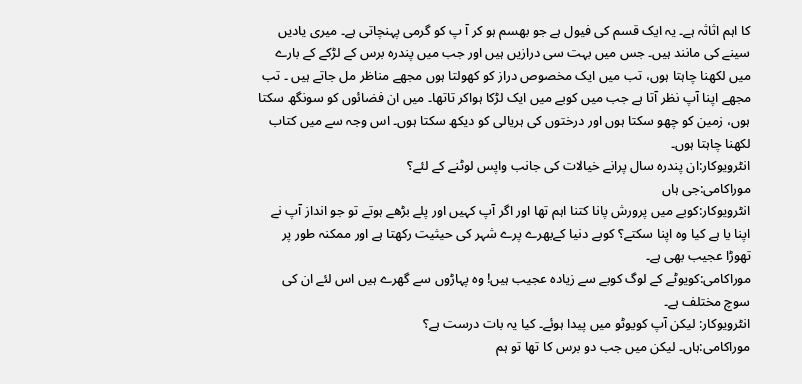کا اہم اثاثہ ہے۔ یہ ایک قسم کی فیول ہے جو بھسم ہو کر آ پ کو گرمی پہنچاتی ہے۔ میری یادیں سینے کی مانند ہیں۔ جس میں بہت سی درازیں ہیں اور جب میں پندرہ برس کے لڑکے کے بارے میں لکھنا چاہتا ہوں، تب میں ایک مخصوص دراز کو کھولتا ہوں مجھے مناظر مل جاتے ہیں ۔ تب مجھے اپنا آپ نظر آتا ہے جب میں کوبے میں ایک لڑکا ہواکر تاتھا۔ میں ان فضائوں کو سونگھ سکتا ہوں، زمین کو چھو سکتا ہوں اور درختوں کی ہریالی کو دیکھ سکتا ہوں۔ اس وجہ سے میں کتاب لکھنا چاہتا ہوں۔
انٹرویوکار:ان پندرہ سال پرانے خیالات کی جانب واپس لوٹنے کے لئے؟
موراکامی:جی ہاں
انٹرویوکار:کوبے میں پرورش پانا کتنا اہم تھا اور اگر آپ کہیں اور پلے بڑھے ہوتے تو جو انداز آپ نے اپنا یا ہے کیا وہ اپنا سکتے؟ کوبے دنیا کےبھرے پرے شہر کی حیثیت رکھتا ہے اور ممکنہ طور پر تھوڑا عجیب بھی ہے۔
موراکامی:کویوٹے کے لوگ کوبے سے زیادہ عجیب ہیں! وہ پہاڑوں سے گھرے ہیں اس لئے ان کی سوچ مختلف ہے۔
انٹرویوکار: لیکن آپ کویوٹو میں پیدا ہوئے۔ کیا یہ بات درست ہے؟
موراکامی:ہاں۔ لیکن میں جب دو برس کا تھا تو ہم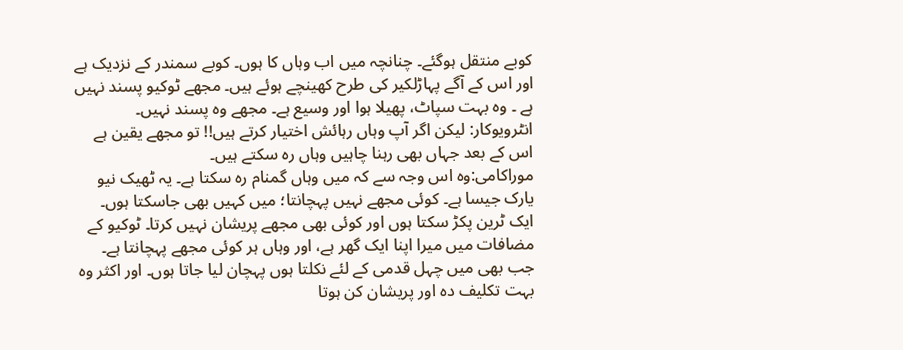کوبے منتقل ہوگئے۔ چنانچہ میں اب وہاں کا ہوں۔ کوبے سمندر کے نزدیک ہے اور اس کے آگے پہاڑلکیر کی طرح کھینچے ہوئے ہیں۔ مجھے ٹوکیو پسند نہیں ہے ۔ وہ بہت سپاٹ، پھیلا ہوا اور وسیع ہے۔ مجھے وہ پسند نہیں۔
انٹرویوکار: لیکن اگر آپ وہاں رہائش اختیار کرتے ہیں!! تو مجھے یقین ہے اس کے بعد جہاں بھی رہنا چاہیں وہاں رہ سکتے ہیں۔
موراکامی:وہ اس وجہ سے کہ میں وہاں گمنام رہ سکتا ہے۔ یہ ٹھیک نیو یارک جیسا ہے۔ کوئی مجھے نہیں پہچانتا؛ میں کہیں بھی جاسکتا ہوں۔ ایک ٹرین پکڑ سکتا ہوں اور کوئی بھی مجھے پریشان نہیں کرتا۔ ٹوکیو کے مضافات میں میرا اپنا ایک گھر ہے، اور وہاں ہر کوئی مجھے پہچانتا ہے۔ جب بھی میں چہل قدمی کے لئے نکلتا ہوں پہچان لیا جاتا ہوں۔ اور اکثر وہ بہت تکلیف دہ اور پریشان کن ہوتا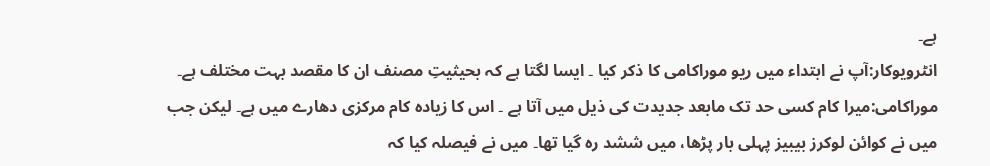ہے۔
انٹرویوکار:آپ نے ابتداء میں ریو موراکامی کا ذکر کیا ۔ ایسا لگتا ہے کہ بحیثیتِ مصنف ان کا مقصد بہت مختلف ہے۔
موراکامی:میرا کام کسی حد تک مابعد جدیدت کی ذیل میں آتا ہے ۔ اس کا زیادہ کام مرکزی دھارے میں ہے۔ لیکن جب میں نے کوائن لوکرز بیبیز پہلی بار پڑھا، میں ششد رہ گیا تھا۔ میں نے فیصلہ کیا کہ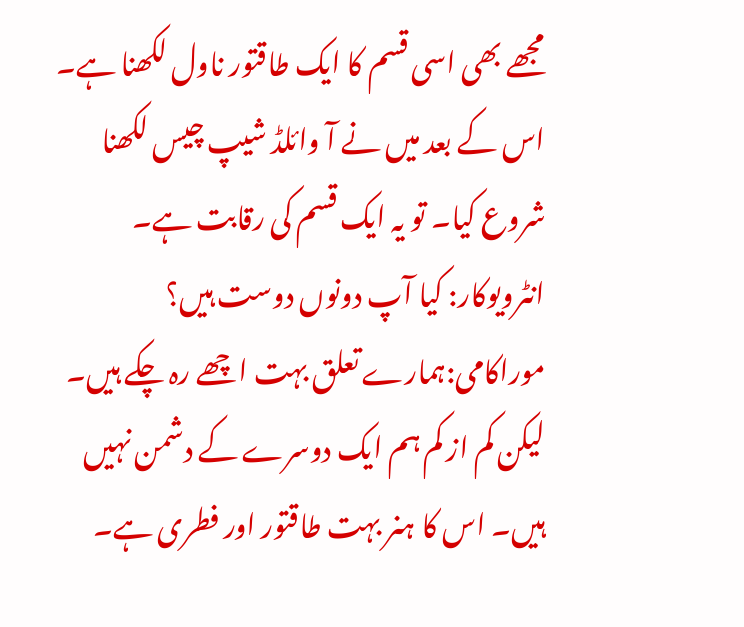مجھے بھی اسی قسم کا ایک طاقتور ناول لکھنا ہے۔ اس کے بعد میں نے آ وائلڈ شیپ چیس لکھنا شروع کیا۔ تو یہ ایک قسم کی رقابت ہے۔
انٹرویوکار: کیا آپ دونوں دوست ہیں؟
موراکامی:ہمارے تعلق بہت اچھے رہ چکے ہیں۔ لیکن کم از کم ہم ایک دوسرے کے دشمن نہیں ہیں۔ اس کا ہنر بہت طاقتور اور فطری ہے۔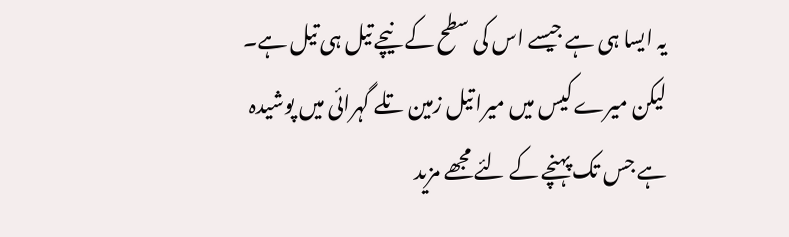یہ ایسا ہی ہے جیسے اس کی سطح کے نیچے تیل ہی تیل ہے۔ لیکن میرے کیس میں میرا تیل زمین تلے گہرائی میں پوشیدہ ہے جس تک پہنچے کے لئے مجھے مزید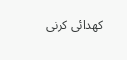کھدائی کرنی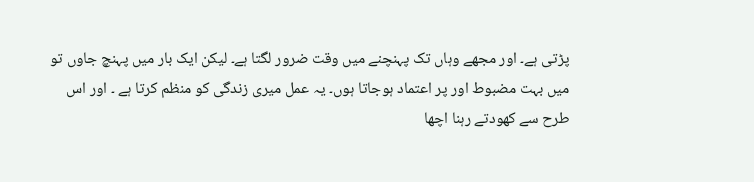پڑتی ہے۔ اور مجھے وہاں تک پہنچنے میں وقت ضرور لگتا ہے۔ لیکن ایک بار میں پہنچ جاوں تو میں بہت مضبوط اور پر اعتماد ہوجاتا ہوں۔ یہ عمل میری زندگی کو منظم کرتا ہے ۔ اور اس طرح سے کھودتے رہنا اچھا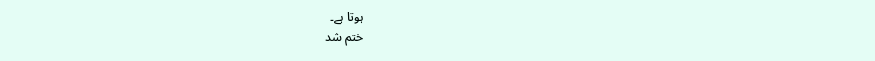ہوتا ہے۔
ختم شد